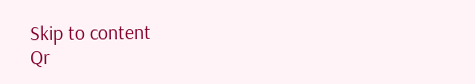Skip to content
Qr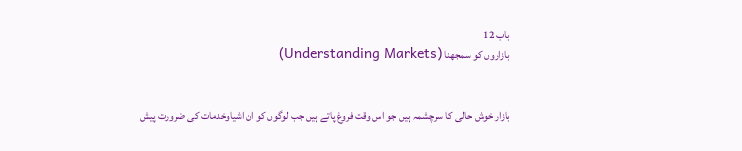باب 12
بازاروں کو سمجھنا (Understanding Markets)


بازار خوش حالی کا سرچشمہ ہیں جو اس وقت فروغ پاتے ہیں جب لوگوں کو ان اشیاوخدمات کی ضرورت پیش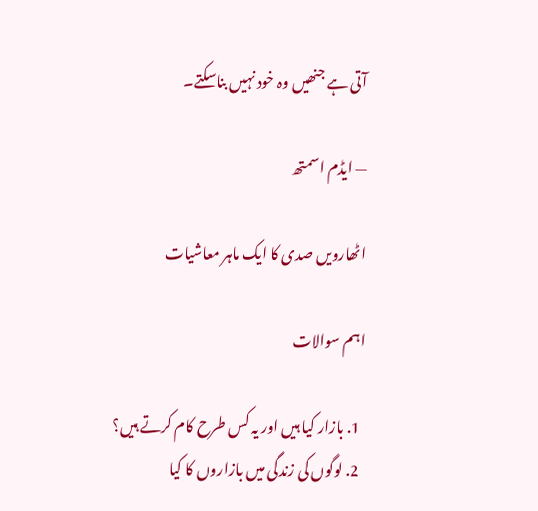آتی ہے جنھیں وہ خود نہیں بناسکتے۔

— ایڈم اسمتھ

اٹھارویں صدی کا ایک ماہر معاشیات

اہم سوالات

  1. بازار کیا ہیں اور یہ کس طرح کام کرتے ہیں؟
  2. لوگوں کی زندگی میں بازاروں کا کیا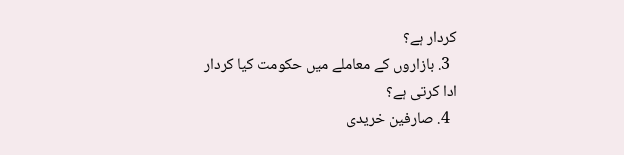کردار ہے؟
  3. بازاروں کے معاملے میں حکومت کیا کردار ادا کرتی ہے؟
  4. صارفین خریدی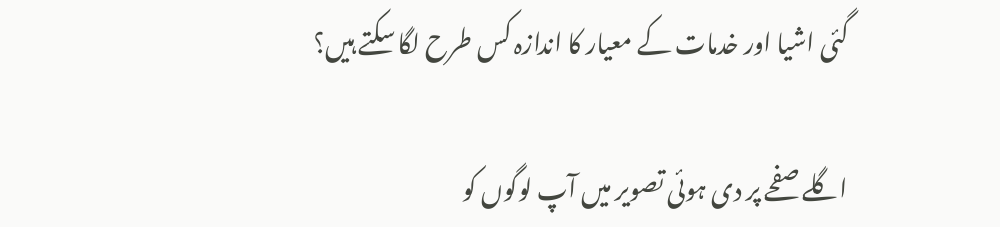گئی اشیا اور خدمات کے معیار کا اندازہ کس طرح لگا سکتے ہیں؟

اگلے صفحے پر دی ہوئی تصویر میں آپ لوگوں کو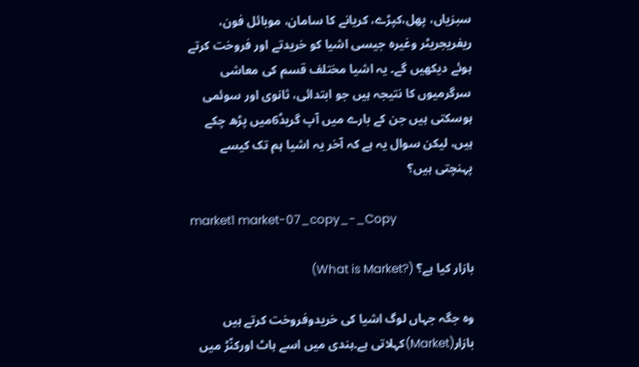سبزیاں، پھل،کپڑے، کریانے کا سامان، موبائل فون، ریفریجریٹر وغیرہ جیسی اشیا کو خریدتے اور فروخت کرتے ہوئے دیکھیں گے۔ یہ اشیا مختلف قسم کی معاشی سرگرمیوں کا نتیجہ ہیں جو ابتدائی، ثانوی اور سوئمی ہوسکتی ہیں جن کے بارے میں آپ گریڈ6میں پڑھ چکے ہیں، لیکن سوال یہ ہے کہ آخر یہ اشیا ہم تک کیسے پہنچتی ہیں؟

market1 market-07_copy_-_Copy

بازار کیا ہے؟ (?What is Market)

وہ جگہ جہاں لوگ اشیا کی خریدوفروخت کرتے ہیں بازار(Market)کہلاتی ہے۔ہندی میں اسے ہاٹ اورکنّڑ میں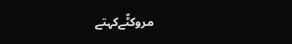مروکٹّےکہتے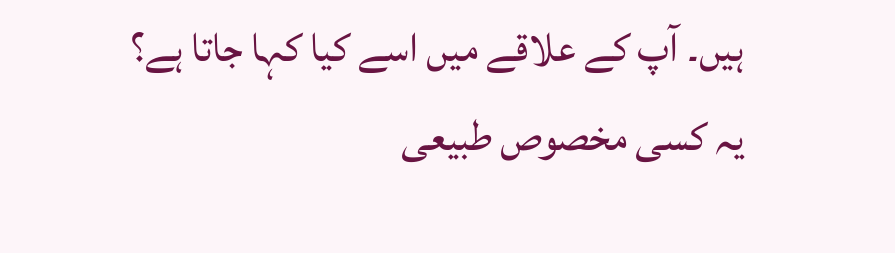ہیں۔ آپ کے علاقے میں اسے کیا کہا جاتا ہے؟ یہ کسی مخصوص طبیعی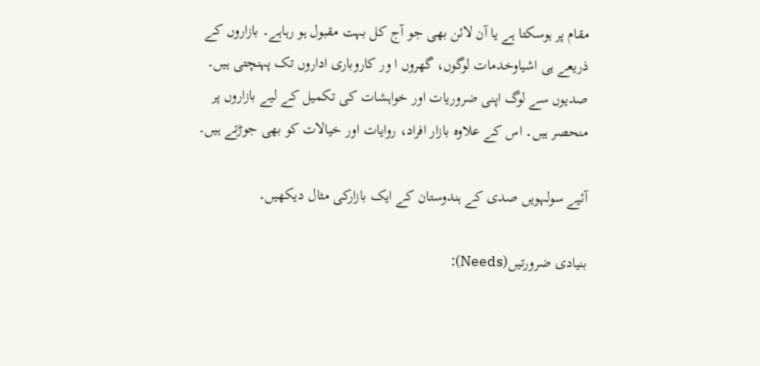مقام پر ہوسکتا ہے یا آن لائن بھی جو آج کل بہت مقبول ہو رہاہے۔ بازاروں کے ذریعے ہی اشیاوخدمات لوگوں، گھروں ا ور کاروباری اداروں تک پہنچتی ہیں۔ صدیوں سے لوگ اپنی ضروریات اور خواہشات کی تکمیل کے لیے بازاروں پر منحصر ہیں۔ اس کے علاوہ بازار افراد، روایات اور خیالات کو بھی جوڑتے ہیں۔

آئیے سولہویں صدی کے ہندوستان کے ایک بازارکی مثال دیکھیں۔

بنیادی ضرورتیں(Needs):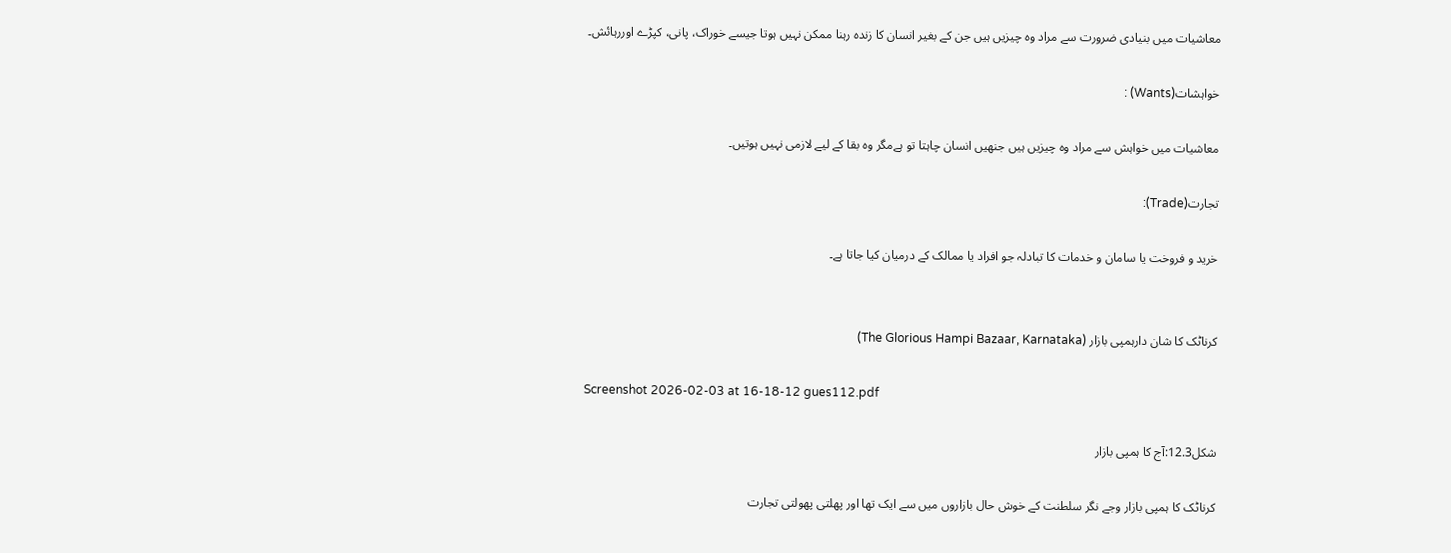معاشیات میں بنیادی ضرورت سے مراد وہ چیزیں ہیں جن کے بغیر انسان کا زندہ رہنا ممکن نہیں ہوتا جیسے خوراک، پانی، کپڑے اوررہائش۔

خواہشات(Wants) :

معاشیات میں خواہش سے مراد وہ چیزیں ہیں جنھیں انسان چاہتا تو ہےمگر وہ بقا کے لیے لازمی نہیں ہوتیں۔

تجارت(Trade):

خرید و فروخت یا سامان و خدمات کا تبادلہ جو افراد یا ممالک کے درمیان کیا جاتا ہے۔


کرناٹک کا شان دارہمپی بازار (The Glorious Hampi Bazaar, Karnataka)

Screenshot 2026-02-03 at 16-18-12 gues112.pdf

شکل12.3:آج کا ہمپی بازار

کرناٹک کا ہمپی بازار وجے نگر سلطنت کے خوش حال بازاروں میں سے ایک تھا اور پھلتی پھولتی تجارت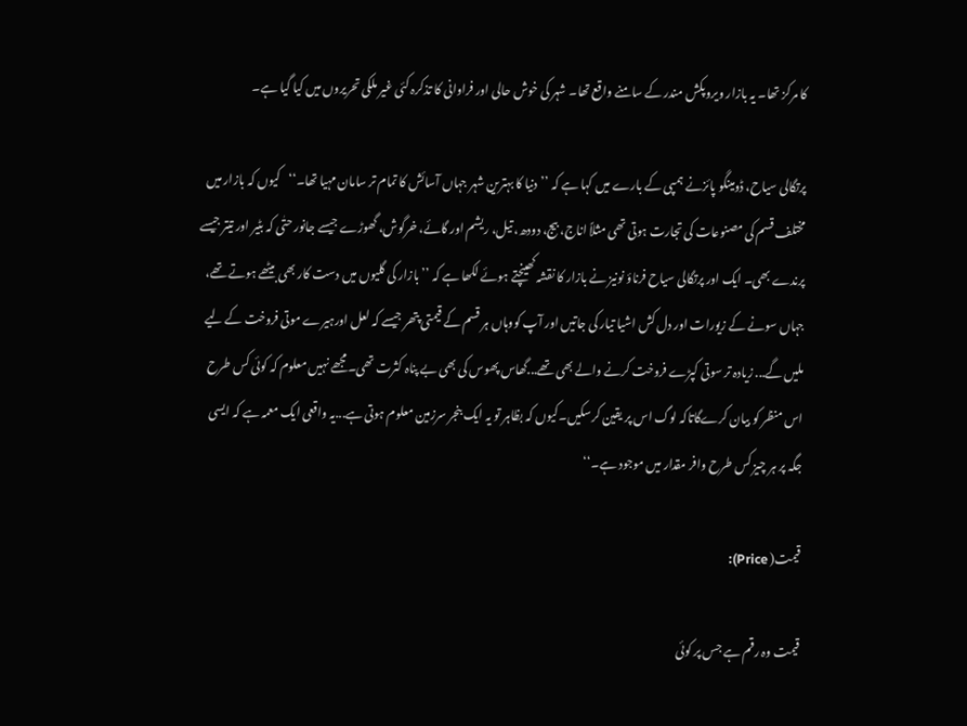کا مرکز تھا۔ یہ بازار ویروپکش مندر کے سامنے واقع تھا۔ شہر کی خوش حالی اور فراوانی کا تذکرہ کئی غیر ملکی تحریروں میں کیا گیا ہے۔

پرتگالی سیاح، ڈومینگو پائزنے ہمپی کے بارے میں کہا ہے کہ ’’دنیا کا بہترین شہر جہاں آسائش کا تمام تر سامان مہیا تھا۔‘‘کیوں کہ بازار میں مختلف قسم کی مصنوعات کی تجارت ہوتی تھی مثلاً اناج، بیج، دودھ، تیل، ریشم اور گائے، خرگوش، گھوڑے جیسے جانور حتٰی کہ بٹیر اور تیتر جیسے پرندے بھی۔ ایک اور پرتگالی سیاح فرناؤ نونیز نے بازار کا نقشہ کھینچتے ہوئے لکھا ہے کہ ’’ بازار کی گلیوں میں دست کار بھی بیٹھے ہوتے تھے، جہاں سونے کے زیورات اور دل کش اشیا تیار کی جاتیں اور آپ کووہاں ہر قسم کے قیمتی پتھر جیسے کہ لعل اورہیرے موتی فروخت کے لیے ملیں گے... زیادہ تر سوتی کپڑے فروخت کرنے والے بھی تھے...گھاس پھوس کی بھی بے پناہ کثرت تھی۔مجھے نہیں معلوم کہ کوئی کس طرح اس منظر کو بیان کرےگاتاکہ لوگ اس پر یقین کرسکیں۔کیوں کہ بظاہر تو یہ ایک بنجر سرزمین معلوم ہوتی ہے...یہ واقعی ایک معمہ ہے کہ ایسی جگہ پر ہر چیز کس طرح وافر مقدار میں موجود ہے۔‘‘

قیمت( Price):

قیمت وہ رقم ہے جس پر کوئی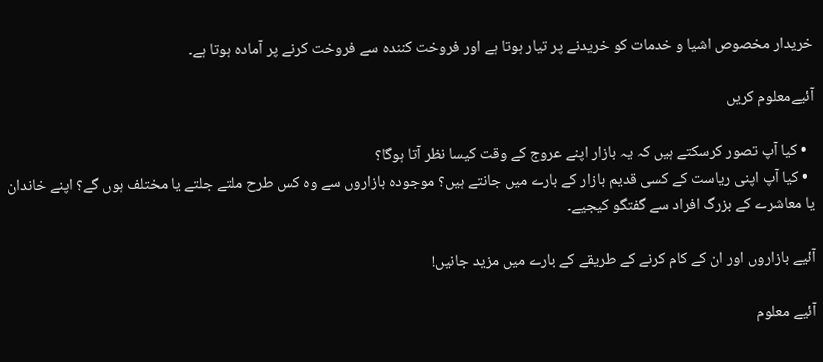خریدار مخصوص اشیا و خدمات کو خریدنے پر تیار ہوتا ہے اور فروخت کنندہ سے فروخت کرنے پر آمادہ ہوتا ہے۔

آئیےمعلوم کریں

  • کیا آپ تصور کرسکتے ہیں کہ یہ بازار اپنے عروج کے وقت کیسا نظر آتا ہوگا؟
  • کیا آپ اپنی ریاست کے کسی قدیم بازار کے بارے میں جانتے ہیں؟ موجودہ بازاروں سے وہ کس طرح ملتے جلتے یا مختلف ہوں گے؟ اپنے خاندان یا معاشرے کے بزرگ افراد سے گفتگو کیجیے۔

آئیے بازاروں اور ان کے کام کرنے کے طریقے کے بارے میں مزید جانیں!

آئیے معلوم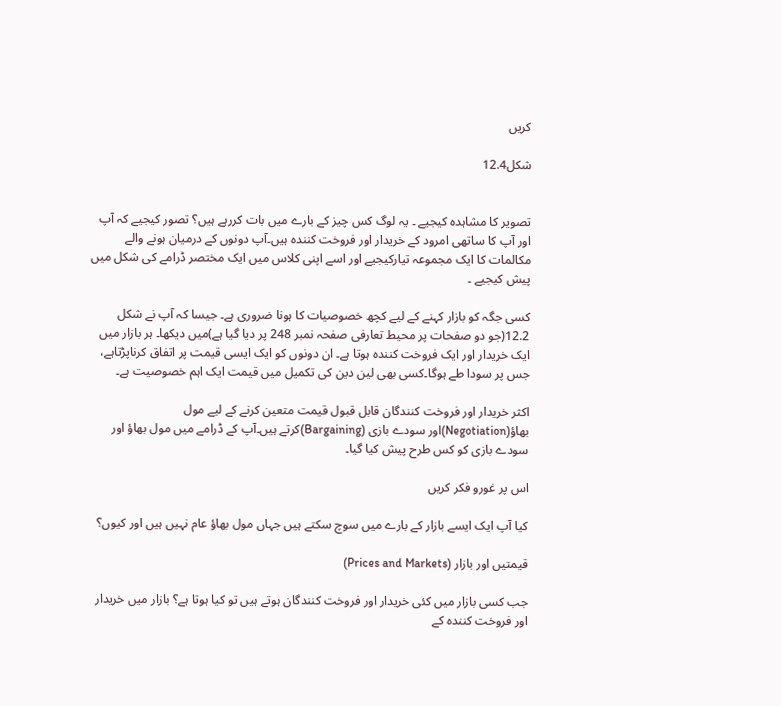کریں

شکل12.4


تصویر کا مشاہدہ کیجیے ۔ یہ لوگ کس چیز کے بارے میں بات کررہے ہیں؟ تصور کیجیے کہ آپ اور آپ کا ساتھی امرود کے خریدار اور فروخت کنندہ ہیں۔آپ دونوں کے درمیان ہونے والے مکالمات کا ایک مجموعہ تیارکیجیے اور اسے اپنی کلاس میں ایک مختصر ڈرامے کی شکل میں پیش کیجیے ۔

کسی جگہ کو بازار کہنے کے لیے کچھ خصوصیات کا ہونا ضروری ہے۔ جیسا کہ آپ نے شکل 12.2(جو دو صفحات پر محیط تعارفی صفحہ نمبر 248 پر دیا گیا ہے)میں دیکھا۔ ہر بازار میں ایک خریدار اور ایک فروخت کنندہ ہوتا ہے۔ ان دونوں کو ایک ایسی قیمت پر اتفاق کرناپڑتاہے، جس پر سودا طے ہوگا۔کسی بھی لین دین کی تکمیل میں قیمت ایک اہم خصوصیت ہے۔

اکثر خریدار اور فروخت کنندگان قابل قبول قیمت متعین کرنے کے لیے مول بھاؤ(Negotiation)اور سودے بازی (Bargaining)کرتے ہیں۔آپ کے ڈرامے میں مول بھاؤ اور سودے بازی کو کس طرح پیش کیا گیا۔

اس پر غورو فکر کریں

کیا آپ ایک ایسے بازار کے بارے میں سوچ سکتے ہیں جہاں مول بھاؤ عام نہیں ہیں اور کیوں؟

قیمتیں اور بازار (Prices and Markets)

جب کسی بازار میں کئی خریدار اور فروخت کنندگان ہوتے ہیں تو کیا ہوتا ہے؟ بازار میں خریدار اور فروخت کنندہ کے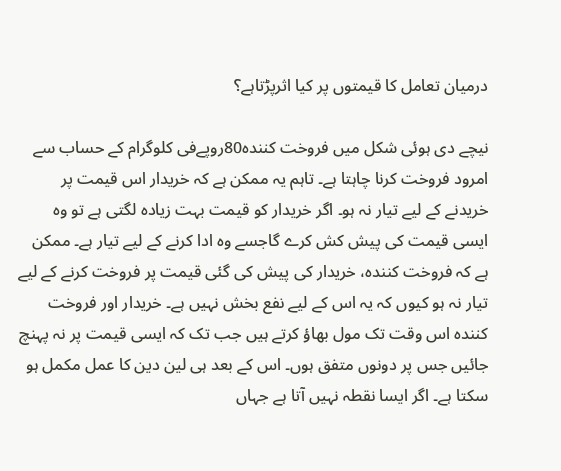درمیان تعامل کا قیمتوں پر کیا اثرپڑتاہے؟

نیچے دی ہوئی شکل میں فروخت کنندہ80روپےفی کلوگرام کے حساب سے امرود فروخت کرنا چاہتا ہے۔ تاہم یہ ممکن ہے کہ خریدار اس قیمت پر خریدنے کے لیے تیار نہ ہو۔ اگر خریدار کو قیمت بہت زیادہ لگتی ہے تو وہ ایسی قیمت کی پیش کش کرے گاجسے وہ ادا کرنے کے لیے تیار ہے۔ ممکن ہے کہ فروخت کنندہ، خریدار کی پیش کی گئی قیمت پر فروخت کرنے کے لیے تیار نہ ہو کیوں کہ یہ اس کے لیے نفع بخش نہیں ہے۔ خریدار اور فروخت کنندہ اس وقت تک مول بھاؤ کرتے ہیں جب تک کہ ایسی قیمت پر نہ پہنچ جائیں جس پر دونوں متفق ہوں۔ اس کے بعد ہی لین دین کا عمل مکمل ہو سکتا ہے۔ اگر ایسا نقطہ نہیں آتا ہے جہاں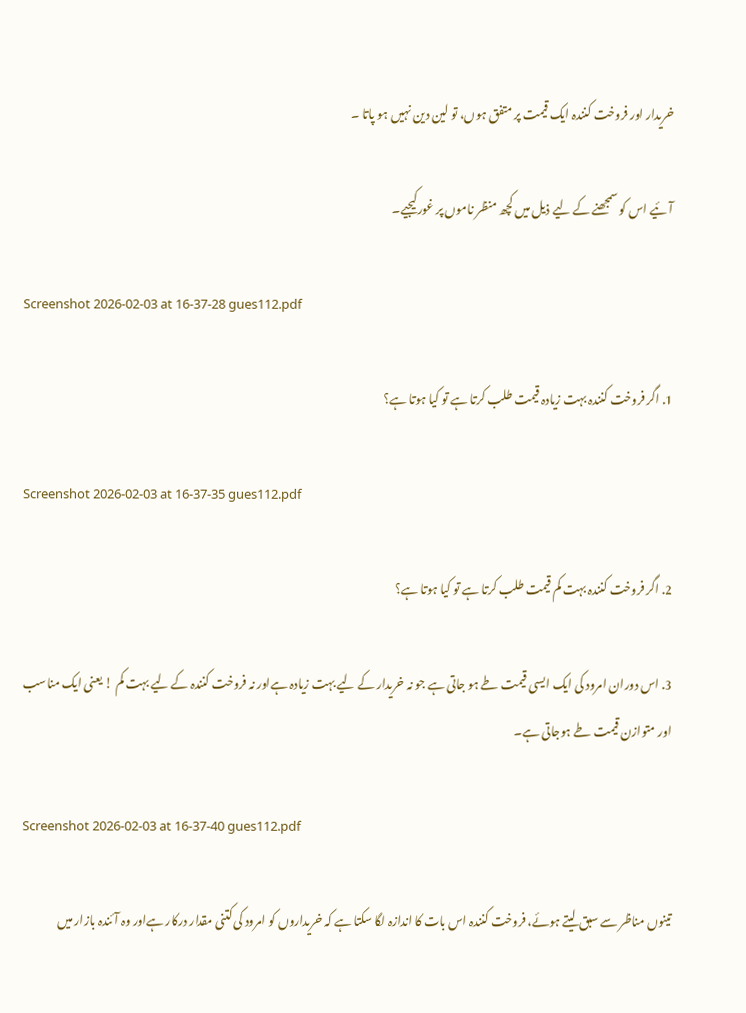خریدار اور فروخت کنندہ ایک قیمت پر متفق ہوں، تو لین دین نہیں ہو پاتا ۔

آئیے اس کو سمجھنے کے لیے ذیل میں کچھ منظر ناموں پر غورکیجیے۔

Screenshot 2026-02-03 at 16-37-28 gues112.pdf

1. اگر فروخت کنندہ بہت زیادہ قیمت طلب کرتا ہے تو کیا ہوتا ہے؟

Screenshot 2026-02-03 at 16-37-35 gues112.pdf

2. اگر فروخت کنندہ بہت کم قیمت طلب کرتا ہے تو کیا ہوتا ہے؟

3. اس دوران امرود کی ایک ایسی قیمت طے ہو جاتی ہے جو نہ خریدار کے لیے بہت زیادہ ہےاور نہ فروخت کنندہ کے لیے بہت کم ! یعنی ایک مناسب اور متوازن قیمت طے ہوجاتی ہے۔

Screenshot 2026-02-03 at 16-37-40 gues112.pdf

تینوں مناظر سے سبق لیتے ہوئے، فروخت کنندہ اس بات کا اندازہ لگا سکتا ہے کہ خریداروں کو امرود کی کتنی مقدار درکار ہےاور وہ آئندہ بازار میں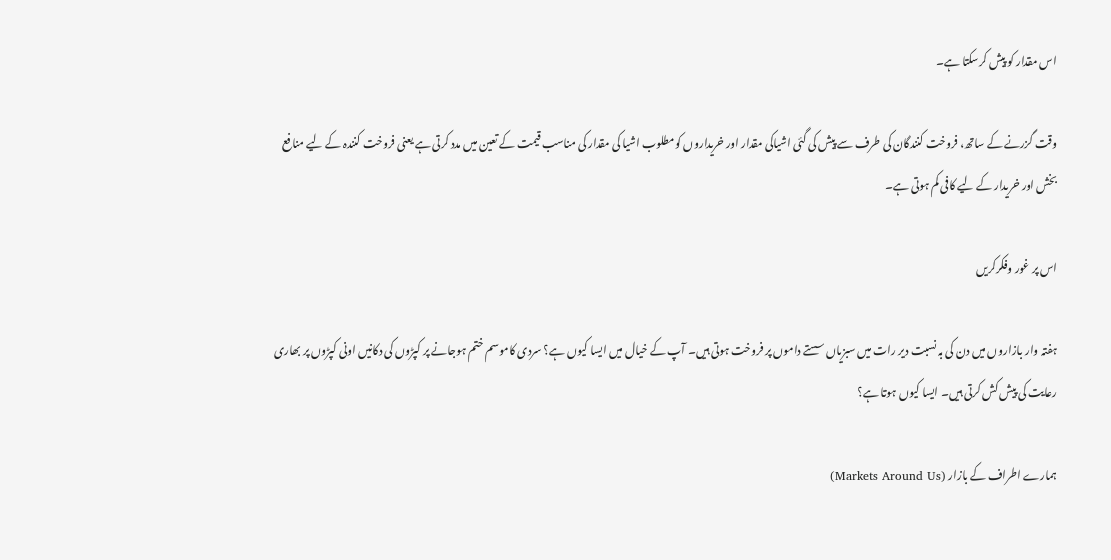اس مقدار کو پیش کرسکتا ہے۔

وقت گزرنے کے ساتھ، فروخت کنندگان کی طرف سے پیش کی گئی اشیاکی مقدار اور خریداروں کومطلوب اشیا کی مقدار کی مناسب قیمت کے تعین میں مدد کرتی ہے یعنی فروخت کنندہ کے لیے منافع بخش اور خریدار کے لیے کافی کم ہوتی ہے۔

اس پر غور وفکرکریں

ہفتہ وار بازاروں میں دن کی بہ نسبت دیر رات میں سبزیاں سستے داموں پر فروخت ہوتی ہیں۔ آپ کے خیال میں ایسا کیوں ہے؟ سردی کاموسم ختم ہوجانے پر کپڑوں کی دکانیں اونی کپڑوں پر بھاری رعایت کی پیش کش کرتی ہیں۔ ایسا کیوں ہوتا ہے؟

ہمارے اطراف کے بازار (Markets Around Us)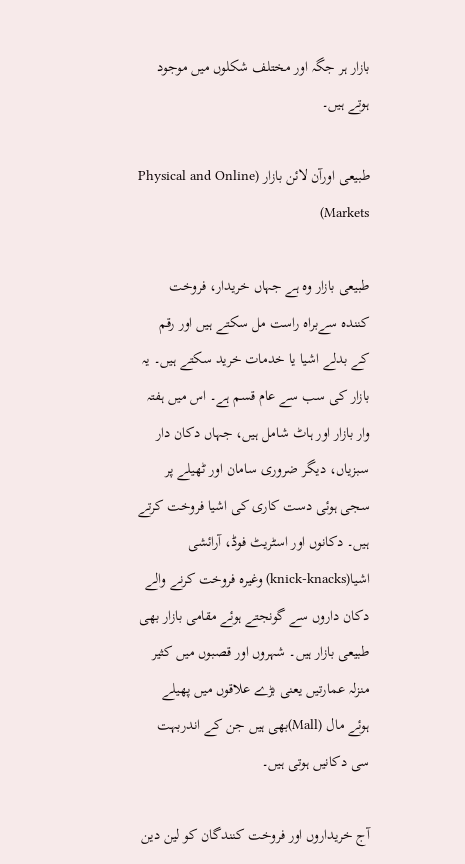بازار ہر جگہ اور مختلف شکلوں میں موجود ہوتے ہیں۔

طبیعی اورآن لائن بازار (Physical and Online Markets)

طبیعی بازار وہ ہے جہاں خریدار، فروخت کنندہ سےبراہ راست مل سکتے ہیں اور رقم کے بدلے اشیا یا خدمات خرید سکتے ہیں۔ یہ بازار کی سب سے عام قسم ہے۔ اس میں ہفتہ وار بازار اور ہاٹ شامل ہیں، جہاں دکان دار سبزیاں، دیگر ضروری سامان اور ٹھیلے پر سجی ہوئی دست کاری کی اشیا فروخت کرتے ہیں۔ دکانوں اور اسٹریٹ فوڈ، آرائشی اشیا(knick-knacks) وغیرہ فروخت کرنے والے دکان داروں سے گونجتے ہوئے مقامی بازار بھی طبیعی بازار ہیں۔ شہروں اور قصبوں میں کثیر منزلہ عمارتیں یعنی بڑے علاقوں میں پھیلے ہوئے مال (Mall)بھی ہیں جن کے اندربہت سی دکانیں ہوتی ہیں۔

آج خریداروں اور فروخت کنندگان کو لین دین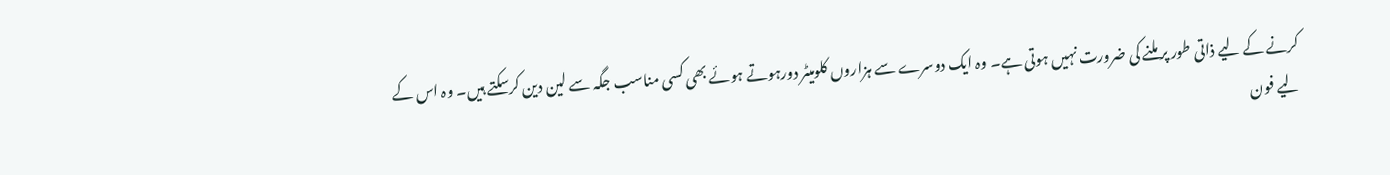کرنے کے لیے ذاتی طور پر ملنے کی ضرورت نہیں ہوتی ہے۔ وہ ایک دوسرے سے ہزاروں کلومیٹر دورہوتے ہوئے بھی کسی مناسب جگہ سے لین دین کرسکتے ہیں۔ وہ اس کے لیے فون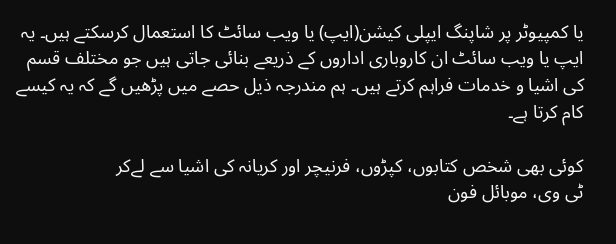یا کمپیوٹر پر شاپنگ ایپلی کیشن(ایپ) یا ویب سائٹ کا استعمال کرسکتے ہیں۔ یہ ایپ یا ویب سائٹ ان کاروباری اداروں کے ذریعے بنائی جاتی ہیں جو مختلف قسم کی اشیا و خدمات فراہم کرتے ہیں۔ ہم مندرجہ ذیل حصے میں پڑھیں گے کہ یہ کیسے کام کرتا ہے۔

کوئی بھی شخص کتابوں، کپڑوں، فرنیچر اور کریانہ کی اشیا سے لےکر
ٹی وی، موبائل فون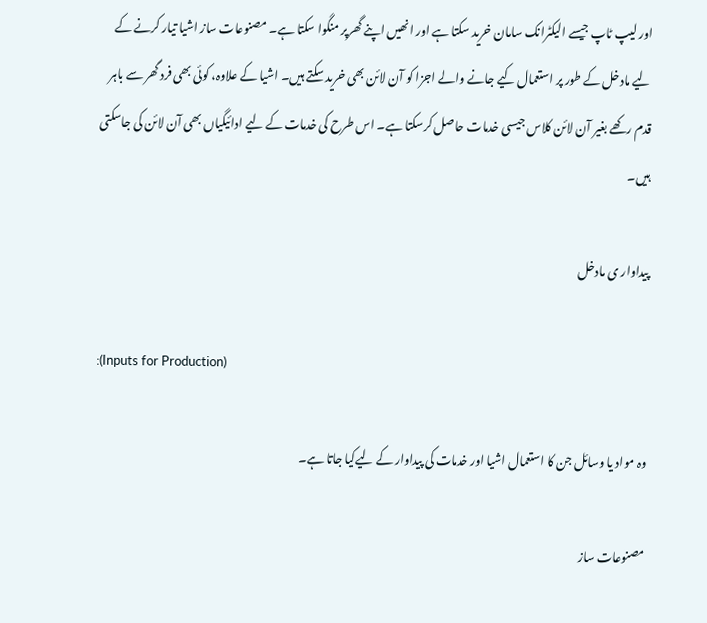اور لیپ ٹاپ جیسے الیکٹرانک سامان خرید سکتا ہے اور انھیں اپنے گھرپر منگوا سکتا ہے۔ مصنوعات ساز اشیا تیار کرنے کے لیے مادخل کے طور پر استعمال کیے جانے والے اجزا کو آن لائن بھی خرید سکتے ہیں۔ اشیا کے علاوہ، کوئی بھی فرد گھر سے باہر قدم رکھے بغیر آن لائن کلاس جیسی خدمات حاصل کرسکتا ہے۔ اس طرح کی خدمات کے لیے ادائیگیاں بھی آن لائن کی جاسکتی ہیں۔

پیداوار ی مادخل

:(Inputs for Production)

وہ مواد یا وسائل جن کا استعمال اشیا اور خدمات کی پیداوار کے لیےکیا جاتا ہے۔

مصنوعات ساز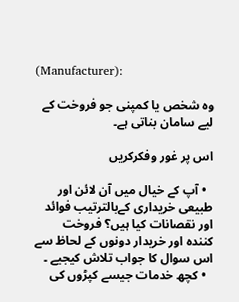(Manufacturer):

وہ شخص یا کمپنی جو فروخت کے لیے سامان بناتی ہے۔

اس پر غور وفکرکریں

  • آپ کے خیال میں آن لائن اور طبیعی خریداری کےبالترتیب فوائد اور نقصانات کیا ہیں؟ فروخت کنندہ اور خریدار دونوں کے لحاظ سے اس سوال کا جواب تلاش کیجیے ۔
  • کچھ خدمات جیسے کپڑوں کی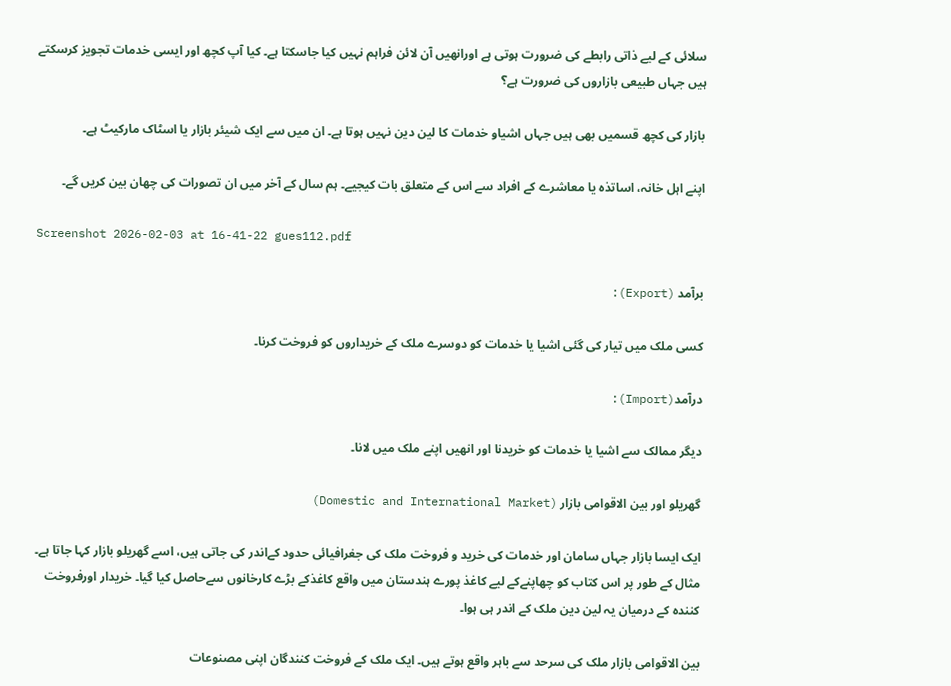سلائی کے لیے ذاتی رابطے کی ضرورت ہوتی ہے اورانھیں آن لائن فراہم نہیں کیا جاسکتا ہے۔ کیا آپ کچھ اور ایسی خدمات تجویز کرسکتے ہیں جہاں طبیعی بازاروں کی ضرورت ہے؟

بازار کی کچھ قسمیں بھی ہیں جہاں اشیاو خدمات کا لین دین نہیں ہوتا ہے۔ ان میں سے ایک شیئر بازار یا اسٹاک مارکیٹ ہے۔

اپنے اہل خانہ، اساتذہ یا معاشرے کے افراد سے اس کے متعلق بات کیجیے۔ ہم سال کے آخر میں ان تصورات کی چھان بین کریں گے۔

Screenshot 2026-02-03 at 16-41-22 gues112.pdf

برآمد (Export):

کسی ملک میں تیار کی گئی اشیا یا خدمات کو دوسرے ملک کے خریداروں کو فروخت کرنا۔

درآمد(Import):

دیگر ممالک سے اشیا یا خدمات کو خریدنا اور انھیں اپنے ملک میں لانا۔

گھریلو اور بین الاقوامی بازار (Domestic and International Market)

ایک ایسا بازار جہاں سامان اور خدمات کی خرید و فروخت ملک کی جغرافیائی حدود کےاندر کی جاتی ہیں، اسے گھریلو بازار کہا جاتا ہے۔ مثال کے طور پر اس کتاب کو چھاپنےکے لیے کاغذ پورے ہندستان میں واقع کاغذکے بڑے کارخانوں سےحاصل کیا گیا۔ خریدار اورفروخت کنندہ کے درمیان یہ لین دین ملک کے اندر ہی ہوا۔

بین الاقوامی بازار ملک کی سرحد سے باہر واقع ہوتے ہیں۔ ایک ملک کے فروخت کنندگان اپنی مصنوعات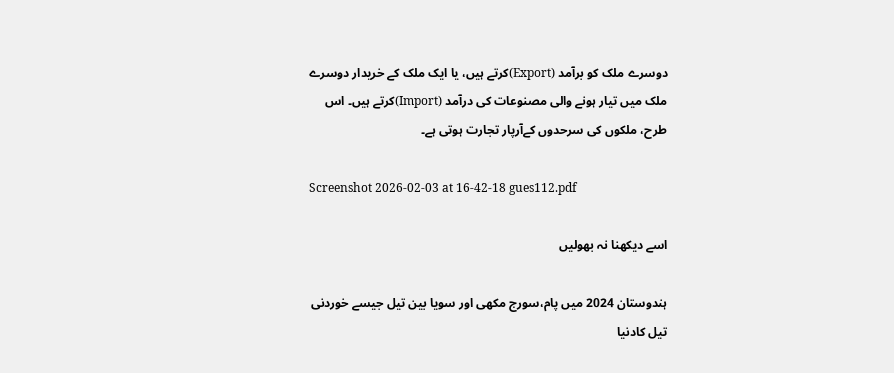دوسرے ملک کو برآمد (Export)کرتے ہیں، یا ایک ملک کے خریدار دوسرے ملک میں تیار ہونے والی مصنوعات کی درآمد (Import)کرتے ہیں۔ اس طرح، ملکوں کی سرحدوں کےآرپار تجارت ہوتی ہے۔

Screenshot 2026-02-03 at 16-42-18 gues112.pdf

اسے دیکھنا نہ بھولیں

ہندوستان 2024 میں پام،سورج مکھی اور سویا بین تیل جیسے خوردنی تیل کادنیا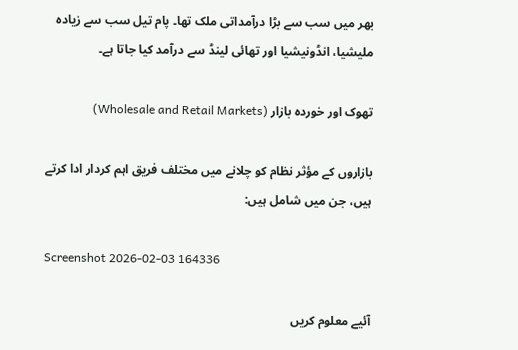بھر میں سب سے بڑا درآمداتی ملک تھا۔ پام تیل سب سے زیادہ ملیشیا، انڈونیشیا اور تھائی لینڈ سے درآمد کیا جاتا ہے۔

تھوک اور خوردہ بازار (Wholesale and Retail Markets)

بازاروں کے مؤثر نظام کو چلانے میں مختلف فریق اہم کردار ادا کرتے ہیں، جن میں شامل ہیں:

Screenshot 2026-02-03 164336

آئیے معلوم کریں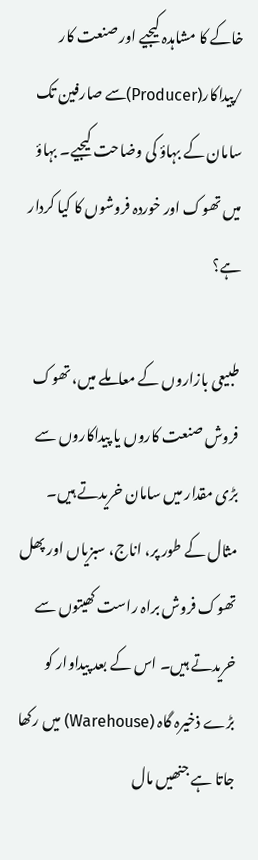خاکے کا مشاہدہ کیجیے اور صنعت کار /پیداکار(Producer)سے صارفین تک سامان کے بہاؤ کی وضاحت کیجیے۔ بہاؤ میں تھوک اور خوردہ فروشوں کا کیا کردار ہے؟

طبیعی بازاروں کے معاملے میں، تھوک فروش صنعت کاروں یا پیداکاروں سے بڑی مقدار میں سامان خریدتے ہیں۔ مثال کے طور پر، اناج، سبزیاں اور پھل تھوک فروش براہ راست کھیتوں سے خریدتے ہیں۔ اس کے بعد پیداوار کو بڑے ذخیرہ گاہ (Warehouse) میں رکھا جاتا ہے جنھیں مال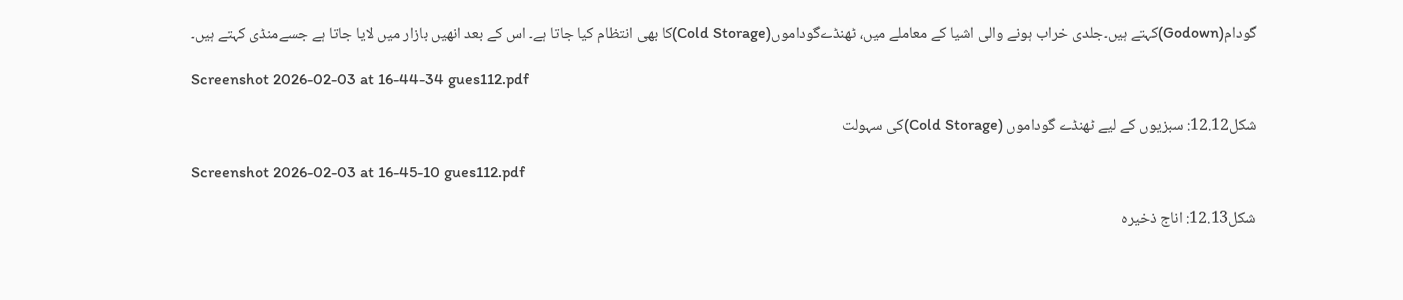گودام(Godown)کہتے ہیں۔جلدی خراب ہونے والی اشیا کے معاملے میں، ٹھنڈےگوداموں(Cold Storage)کا بھی انتظام کیا جاتا ہے۔ اس کے بعد انھیں بازار میں لایا جاتا ہے جسےمنڈی کہتے ہیں۔

Screenshot 2026-02-03 at 16-44-34 gues112.pdf

شکل12.12: سبزیوں کے لیے ٹھنڈے گوداموں (Cold Storage)کی سہولت

Screenshot 2026-02-03 at 16-45-10 gues112.pdf

شکل12.13: اناج ذخیرہ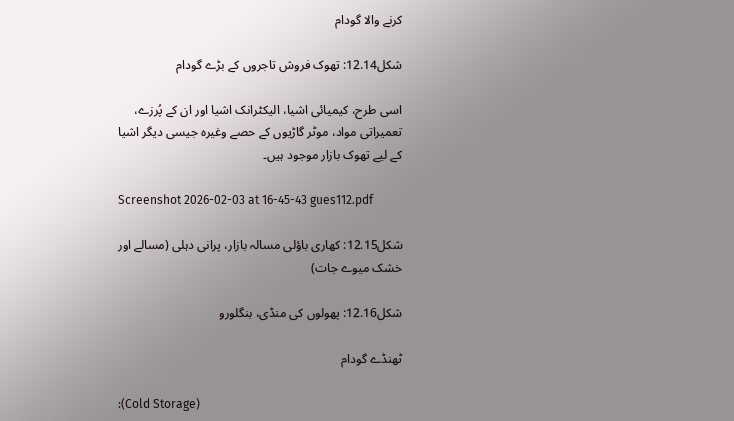کرنے والا گودام

شکل12.14: تھوک فروش تاجروں کے بڑے گودام

اسی طرح، کیمیائی اشیا، الیکٹرانک اشیا اور ان کے پُرزے، تعمیراتی مواد، موٹر گاڑیوں کے حصے وغیرہ جیسی دیگر اشیا کے لیے تھوک بازار موجود ہیں۔

Screenshot 2026-02-03 at 16-45-43 gues112.pdf

شکل12.15: کھاری باؤلی مسالہ بازار، پرانی دہلی (مسالے اور خشک میوے جات)

شکل12.16: پھولوں کی منڈی، بنگلورو

ٹھنڈے گودام

:(Cold Storage)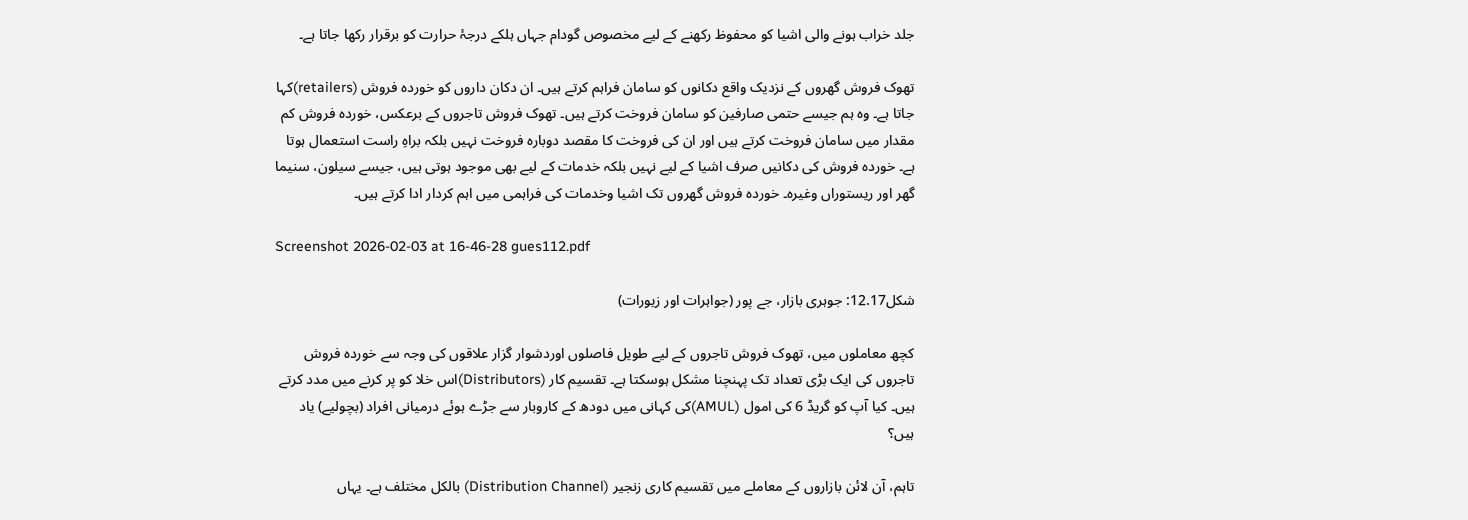جلد خراب ہونے والی اشیا کو محفوظ رکھنے کے لیے مخصوص گودام جہاں ہلکے درجۂ حرارت کو برقرار رکھا جاتا ہے۔

تھوک فروش گھروں کے نزدیک واقع دکانوں کو سامان فراہم کرتے ہیں۔ ان دکان داروں کو خوردہ فروش (retailers)کہا جاتا ہے۔ وہ ہم جیسے حتمی صارفین کو سامان فروخت کرتے ہیں۔ تھوک فروش تاجروں کے برعکس، خوردہ فروش کم مقدار میں سامان فروخت کرتے ہیں اور ان کی فروخت کا مقصد دوبارہ فروخت نہیں بلکہ براہِ راست استعمال ہوتا ہے۔ خوردہ فروش کی دکانیں صرف اشیا کے لیے نہیں بلکہ خدمات کے لیے بھی موجود ہوتی ہیں، جیسے سیلون، سنیما گھر اور ریستوراں وغیرہ۔ خوردہ فروش گھروں تک اشیا وخدمات کی فراہمی میں اہم کردار ادا کرتے ہیں۔

Screenshot 2026-02-03 at 16-46-28 gues112.pdf

شکل12.17: جوہری بازار، جے پور (جواہرات اور زیورات)

کچھ معاملوں میں، تھوک فروش تاجروں کے لیے طویل فاصلوں اوردشوار گزار علاقوں کی وجہ سے خوردہ فروش تاجروں کی ایک بڑی تعداد تک پہنچنا مشکل ہوسکتا ہے۔ تقسیم کار (Distributors)اس خلا کو پر کرنے میں مدد کرتے ہیں۔ کیا آپ کو گریڈ 6 کی امول (AMUL)کی کہانی میں دودھ کے کاروبار سے جڑے ہوئے درمیانی افراد (بچولیے) یاد ہیں؟

تاہم، آن لائن بازاروں کے معاملے میں تقسیم کاری زنجیر (Distribution Channel) بالکل مختلف ہے۔ یہاں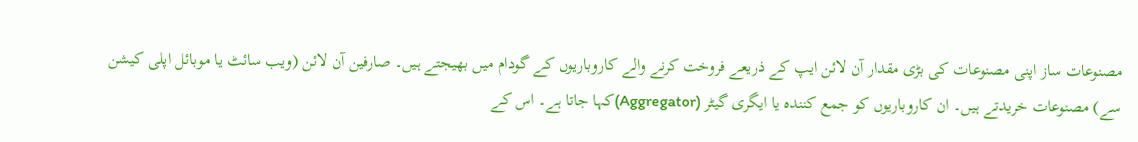مصنوعات ساز اپنی مصنوعات کی بڑی مقدار آن لائن ایپ کے ذریعے فروخت کرنے والے کاروباریوں کے گودام میں بھیجتے ہیں۔ صارفین آن لائن (ویب سائٹ یا موبائل اپلی کیشن سے) مصنوعات خریدتے ہیں۔ ان کاروباریوں کو جمع کنندہ یا ایگری گیٹر (Aggregator)کہا جاتا ہے۔ اس کے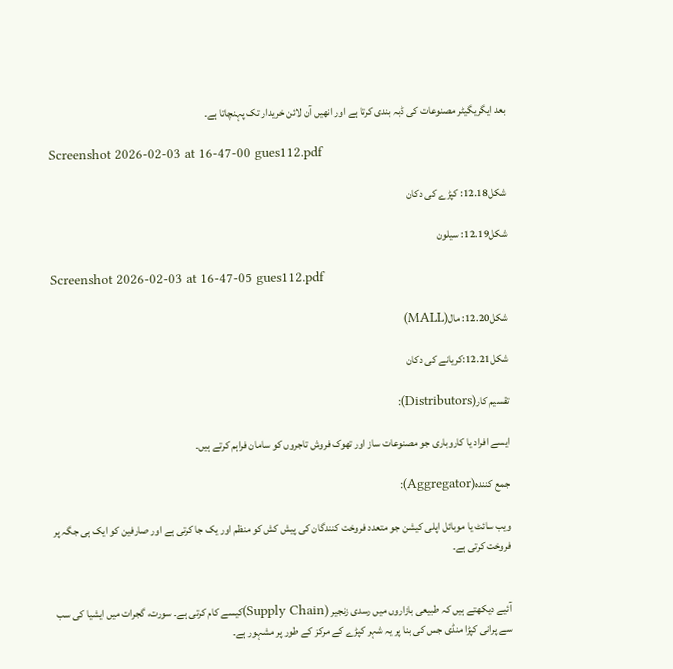بعد ایگریگیٹر مصنوعات کی ڈبہ بندی کرتا ہے اور انھیں آن لائن خریدار تک پہنچاتا ہے۔

Screenshot 2026-02-03 at 16-47-00 gues112.pdf

شکل12.18: کپڑے کی دکان

شکل12.19: سیلون

Screenshot 2026-02-03 at 16-47-05 gues112.pdf

شکل12.20: مال(MALL)

شکل12.21:کریانے کی دکان

تقسیم کار(Distributors):

ایسے افراد یا کاروباری جو مصنوعات ساز اور تھوک فروش تاجروں کو سامان فراہم کرتے ہیں۔

جمع کنندہ(Aggregator):

ویب سائٹ یا موبائل اپلی کیشن جو متعدد فروخت کنندگان کی پیش کش کو منظم اور یک جا کرتی ہے اور صارفین کو ایک ہی جگہ پر فروخت کرتی ہے۔


آئیے دیکھتے ہیں کہ طبیعی بازاروں میں رسدی زنجیر (Supply Chain)کیسے کام کرتی ہے۔ سورت، گجرات میں ایشیا کی سب سے پرانی کپڑا منڈی جس کی بنا پر یہ شہر کپڑے کے مرکز کے طور پر مشہور ہے۔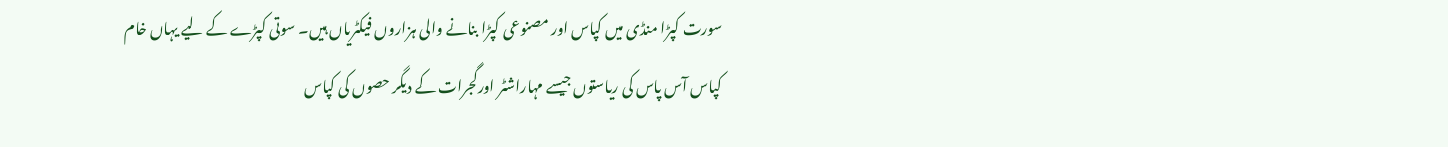سورت کپڑا منڈی میں کپاس اور مصنوعی کپڑا بنانے والی ہزاروں فیکٹریاں ہیں۔ سوتی کپڑے کے لیے یہاں خام کپاس آس پاس کی ریاستوں جیسے مہاراشٹر اورگجرات کے دیگر حصوں کی کپاس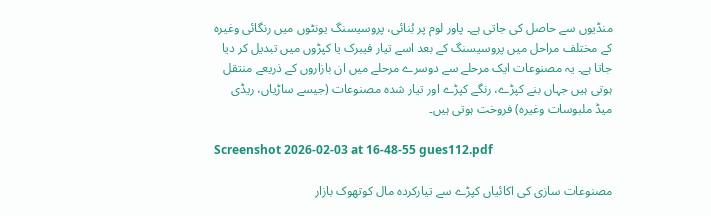منڈیوں سے حاصل کی جاتی ہے۔ پاور لوم پر بُنائی، پروسیسنگ یونٹوں میں رنگائی وغیرہ کے مختلف مراحل میں پروسیسنگ کے بعد اسے تیار فیبرک یا کپڑوں میں تبدیل کر دیا جاتا ہے۔ یہ مصنوعات ایک مرحلے سے دوسرے مرحلے میں ان بازاروں کے ذریعے منتقل ہوتی ہیں جہاں بنے کپڑے، رنگے کپڑے اور تیار شدہ مصنوعات (جیسے ساڑیاں، ریڈی میڈ ملبوسات وغیرہ) فروخت ہوتی ہیں۔

Screenshot 2026-02-03 at 16-48-55 gues112.pdf

مصنوعات سازی کی اکائیاں کپڑے سے تیارکردہ مال کوتھوک بازار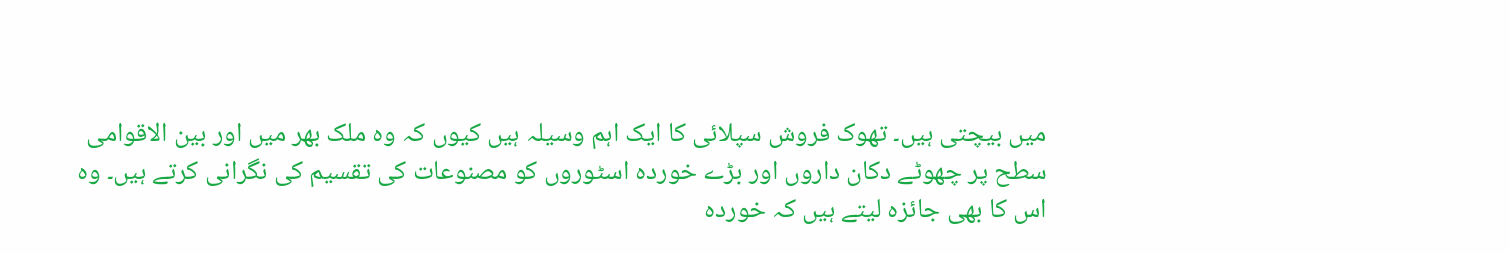میں بیچتی ہیں۔ تھوک فروش سپلائی کا ایک اہم وسیلہ ہیں کیوں کہ وہ ملک بھر میں اور بین الاقوامی سطح پر چھوٹے دکان داروں اور بڑے خوردہ اسٹوروں کو مصنوعات کی تقسیم کی نگرانی کرتے ہیں۔ وہ اس کا بھی جائزہ لیتے ہیں کہ خوردہ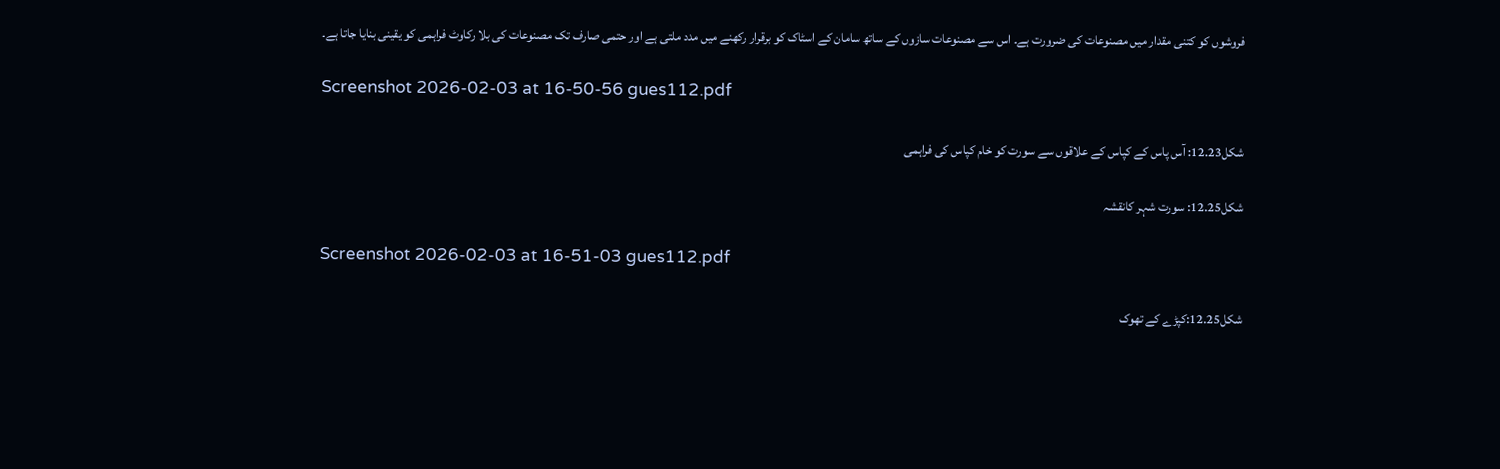فروشوں کو کتنی مقدار میں مصنوعات کی ضرورت ہے۔ اس سے مصنوعات سازوں کے ساتھ سامان کے اسٹاک کو برقرار رکھنے میں مدد ملتی ہے اور حتمی صارف تک مصنوعات کی بلا رکاوٹ فراہمی کو یقینی بنایا جاتا ہے۔

Screenshot 2026-02-03 at 16-50-56 gues112.pdf

شکل12.23: آس پاس کے کپاس کے علاقوں سے سورت کو خام کپاس کی فراہمی

شکل12.25: سورت شہر کانقشہ

Screenshot 2026-02-03 at 16-51-03 gues112.pdf

شکل12.25:کپڑے کے تھوک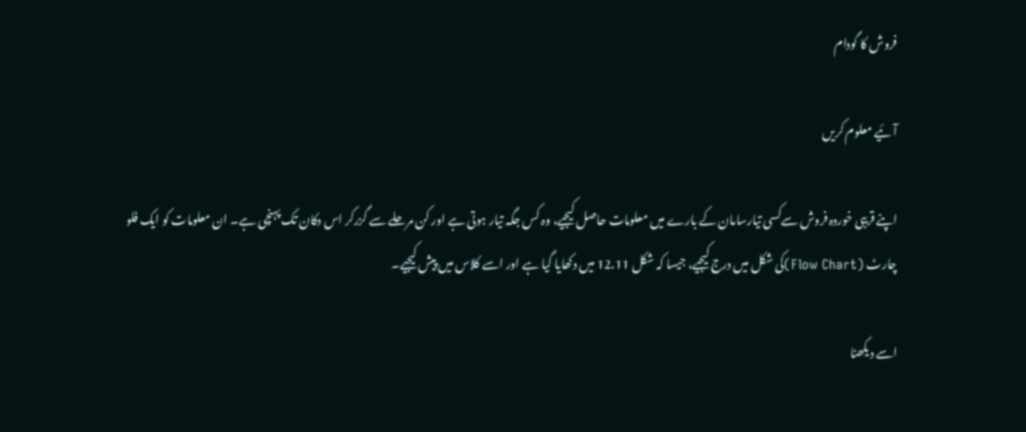فروش کا گودام

آئیے معلوم کریں

اپنے قریبی خوردہ فروش سےکسی تیارسامان کے بارے میں معلومات حاصل کیجیے، وہ کس جگہ تیار ہوتی ہے اور کن مرحلے سے گزرکر اس دکان تک پہنچی ہے۔ ان معلومات کو ایک فلو چارٹ (Flow Chart)کی شکل میں درج کیجیے، جیسا کہ شکل 12.11 میں دکھایا گیا ہے اور اسے کلاس میں پیش کیجیے۔

اسے دیکھنا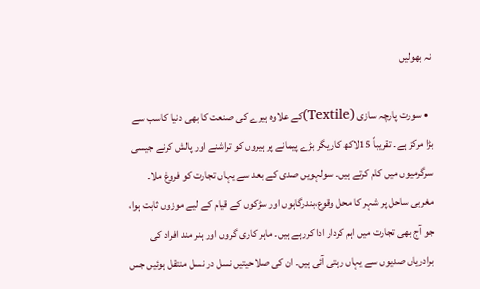نہ بھولیں

  • سورت پارچہ سازی (Textile)کے علاوہ ہیرے کی صنعت کا بھی دنیا کاسب سے بڑا مرکز ہے۔ تقریباً 15لاکھ کاریگر بڑے پیمانے پر ہیروں کو تراشنے اور پالش کرنے جیسی سرگرمیوں میں کام کرتے ہیں۔ سولہویں صدی کے بعد سے یہاں تجارت کو فروغ ملا۔ مغربی ساحل پر شہر کا محل وقوع،بندرگاہوں اور سڑکوں کے قیام کے لیے موزوں ثابت ہوا، جو آج بھی تجارت میں اہم کردار ادا کررہے ہیں۔ ماہر کاری گروں اور ہنر مند افراد کی برادریاں صدیوں سے یہاں رہتی آئی ہیں۔ ان کی صلاحیتیں نسل در نسل منتقل ہوئیں جس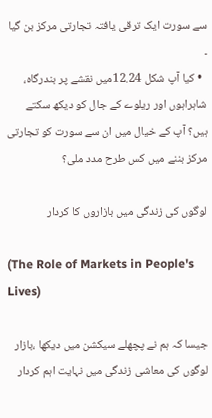سے سورت ایک ترقی یافتہ تجارتی مرکز بن گیا ۔
  • کیا آپ شکل 12.24میں نقشے پر بندرگاہ، شاہراہوں اور ریلوے کے جال کو دیکھ سکتے ہیں؟ آپ کے خیال میں ان سے سورت کو تجارتی مرکز بننے میں کس طرح مدد ملی؟

لوگوں کی زندگی میں بازاروں کا کردار

(The Role of Markets in People's Lives)

جیسا کہ ہم نے پچھلے سیکشن میں دیکھا ،بازار لوگوں کی معاشی زندگی میں نہایت اہم کردار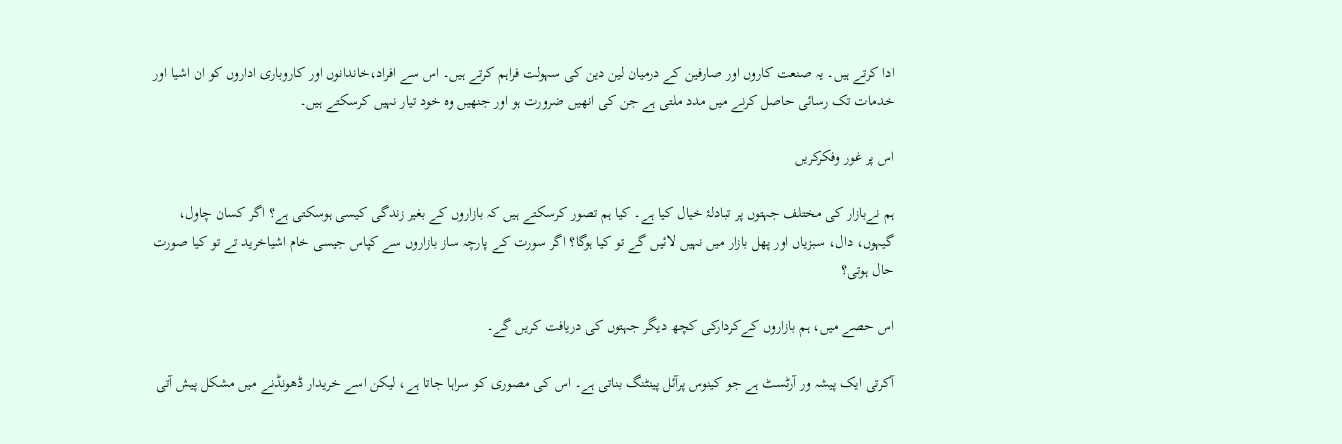ادا کرتے ہیں۔ یہ صنعت کاروں اور صارفین کے درمیان لین دین کی سہولت فراہم کرتے ہیں۔ اس سے افراد،خاندانوں اور کاروباری اداروں کو ان اشیا اور خدمات تک رسائی حاصل کرنے میں مدد ملتی ہے جن کی انھیں ضرورت ہو اور جنھیں وہ خود تیار نہیں کرسکتے ہیں۔

اس پر غور وفکرکریں

ہم نےبازار کی مختلف جہتوں پر تبادلۂ خیال کیا ہے۔ کیا ہم تصور کرسکتے ہیں کہ بازاروں کے بغیر زندگی کیسی ہوسکتی ہے؟ اگر کسان چاول، گیہوں، دال، سبزیاں اور پھل بازار میں نہیں لائیں گے تو کیا ہوگا؟ اگر سورت کے پارچہ ساز بازاروں سے کپاس جیسی خام اشیاخرید تے تو کیا صورت حال ہوتی؟

اس حصے میں، ہم بازاروں کےکردارکی کچھ دیگر جہتوں کی دریافت کریں گے۔

آکرتی ایک پیشہ ور آرٹسٹ ہے جو کینوس پرآئل پینٹنگ بناتی ہے۔ اس کی مصوری کو سراہا جاتا ہے، لیکن اسے خریدار ڈھونڈنے میں مشکل پیش آتی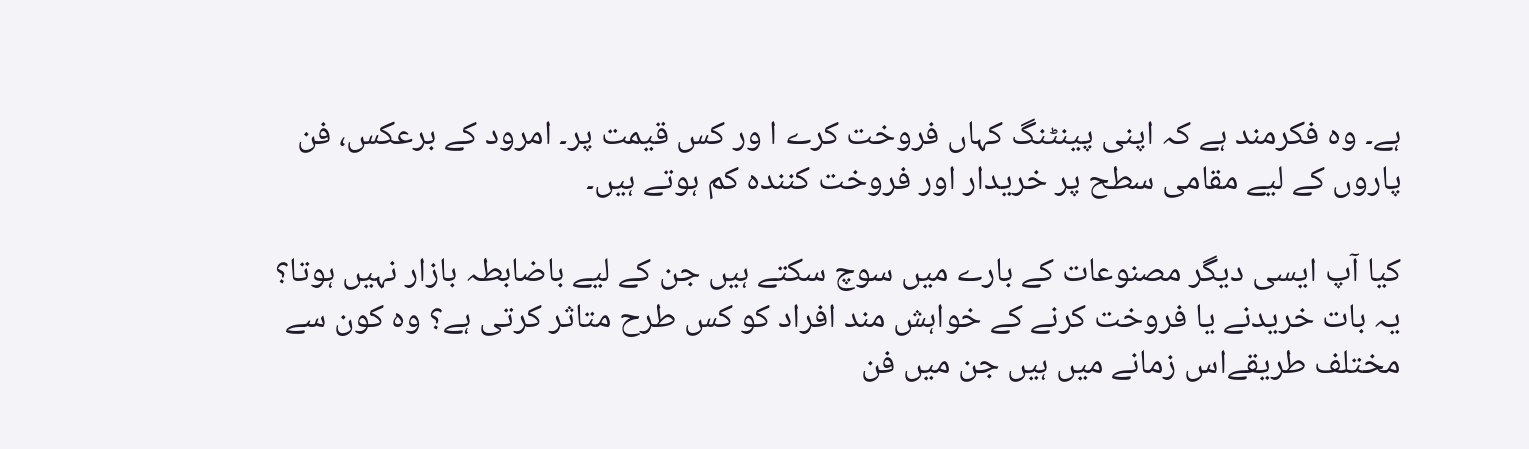ہے۔ وہ فکرمند ہے کہ اپنی پینٹنگ کہاں فروخت کرے ا ور کس قیمت پر۔ امرود کے برعکس، فن پاروں کے لیے مقامی سطح پر خریدار اور فروخت کنندہ کم ہوتے ہیں۔

کیا آپ ایسی دیگر مصنوعات کے بارے میں سوچ سکتے ہیں جن کے لیے باضابطہ بازار نہیں ہوتا؟ یہ بات خریدنے یا فروخت کرنے کے خواہش مند افراد کو کس طرح متاثر کرتی ہے؟ وہ کون سے مختلف طریقےاس زمانے میں ہیں جن میں فن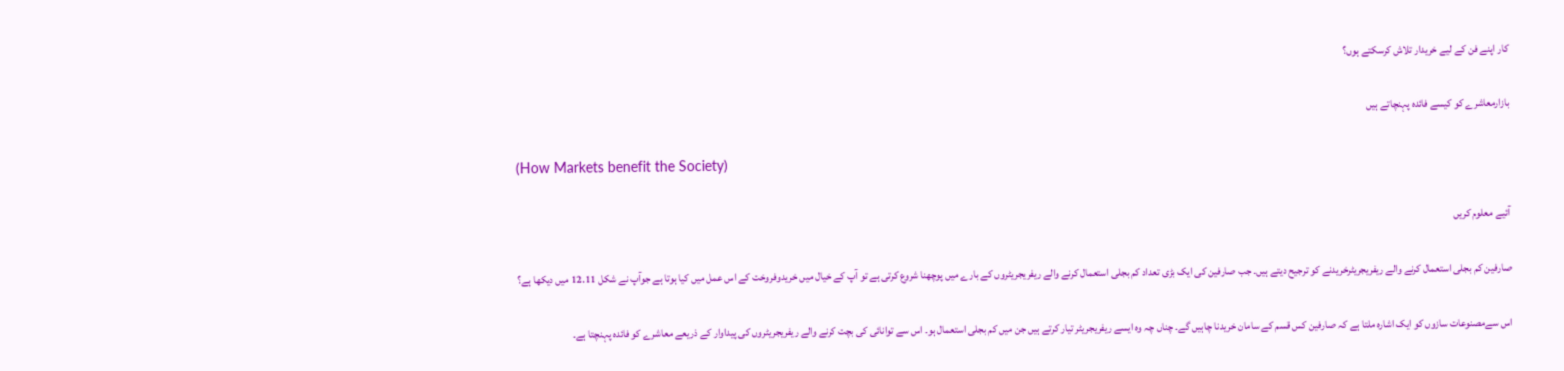کار اپنے فن کے لیے خریدار تلاش کرسکتے ہوں؟

بازارمعاشرے کو کیسے فائدہ پہنچاتے ہیں

(How Markets benefit the Society)

آئیے معلوم کریں

صارفین کم بجلی استعمال کرنے والے ریفریجریٹرخریدنے کو ترجیح دیتے ہیں۔ جب صارفین کی ایک بڑی تعداد کم بجلی استعمال کرنے والے ریفریجریٹروں کے بارے میں پوچھنا شروع کرتی ہے تو آپ کے خیال میں خریدوفروخت کے اس عمل میں کیا ہوتا ہے جوآپ نے شکل 12.11 میں دیکھا ہے؟

اس سےمصنوعات سازوں کو ایک اشارہ ملتا ہے کہ صارفین کس قسم کے سامان خریدنا چاہیں گے۔ چناں چہ وہ ایسے ریفریجریٹر تیار کرتے ہیں جن میں کم بجلی استعمال ہو۔ اس سے توانائی کی بچت کرنے والے ریفریجریٹروں کی پیداوار کے ذریعے معاشرے کو فائدہ پہنچتا ہے۔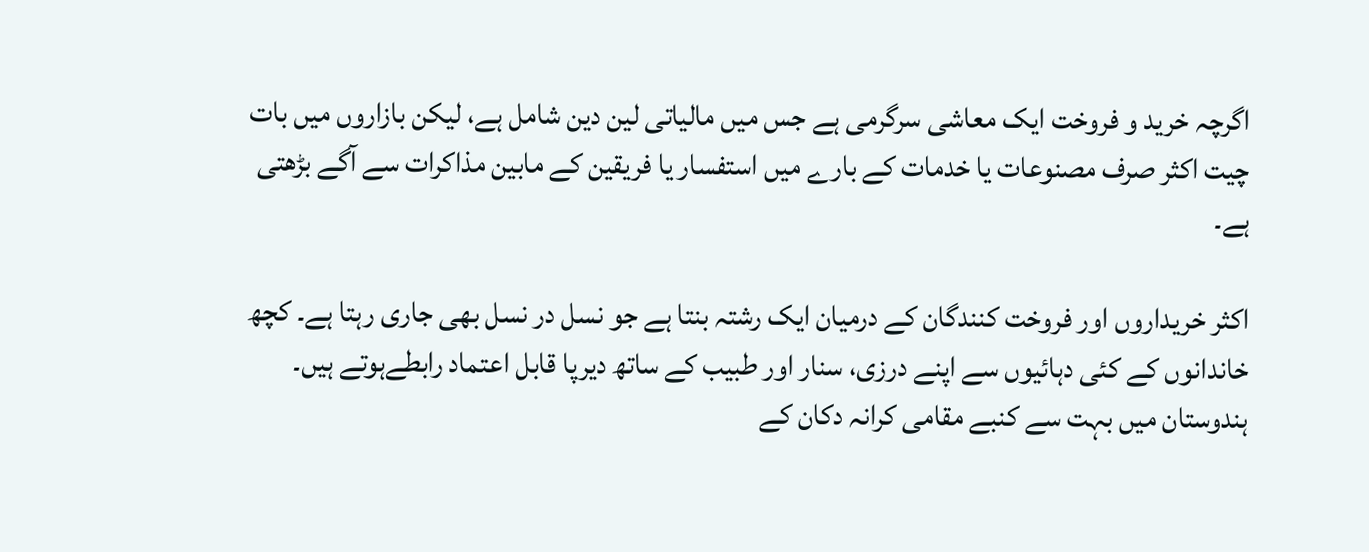اگرچہ خرید و فروخت ایک معاشی سرگرمی ہے جس میں مالیاتی لین دین شامل ہے، لیکن بازاروں میں بات چیت اکثر صرف مصنوعات یا خدمات کے بارے میں استفسار یا فریقین کے مابین مذاکرات سے آگے بڑھتی ہے۔

اکثر خریداروں اور فروخت کنندگان کے درمیان ایک رشتہ بنتا ہے جو نسل در نسل بھی جاری رہتا ہے۔ کچھ خاندانوں کے کئی دہائیوں سے اپنے درزی، سنار اور طبیب کے ساتھ دیرپا قابل اعتماد رابطےہوتے ہیں۔ ہندوستان میں بہت سے کنبے مقامی کرانہ دکان کے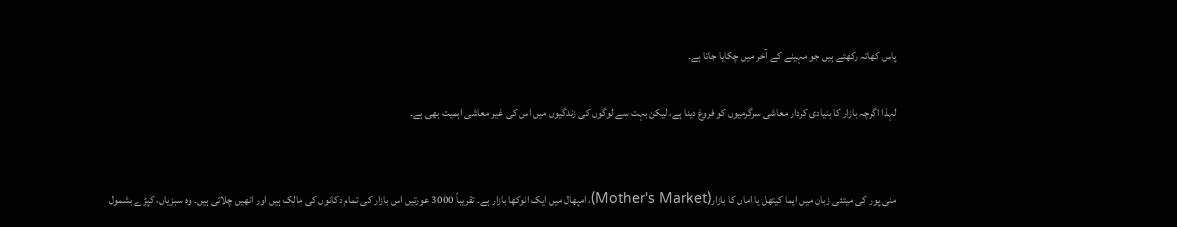پاس کھاتہ رکھتے ہیں جو مہینے کے آخر میں چکایا جاتا ہے۔

لہذا اگرچہ بازار کا بنیادی کردار معاشی سرگرمیوں کو فروغ دینا ہے، لیکن بہت سے لوگوں کی زندگیوں میں اس کی غیر معاشی اہمیت بھی ہے۔


منی پور کی میتئی زبان میں ایما کیتھل یا اماں کا بازار(Mother's Market)، امپھال میں ایک انوکھا بازار ہے۔ تقریباً 3000 عورتیں اس بازار کی تمام دکانوں کی مالک ہیں اور انھیں چلاتی ہیں۔ وہ سبزیاں، کپڑے بشمول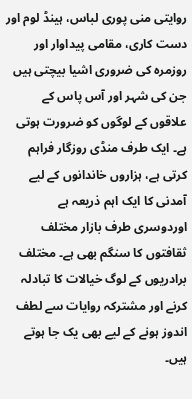روایتی منی پوری لباس، ہینڈ لوم اور دست کاری، مقامی پیداوار اور روزمرہ کی ضروری اشیا بیچتی ہیں جن کی شہر اور آس پاس کے علاقوں کے لوگوں کو ضرورت ہوتی ہے۔ ایک طرف منڈی روزگار فراہم کرتی ہے، ہزاروں خاندانوں کے لیے آمدنی کا ایک اہم ذریعہ ہے اوردوسری طرف بازار مختلف ثقافتوں کا سنگم بھی ہے۔ مختلف برادریوں کے لوگ خیالات کا تبادلہ کرنے اور مشترکہ روایات سے لطف اندوز ہونے کے لیے بھی یک جا ہوتے ہیں۔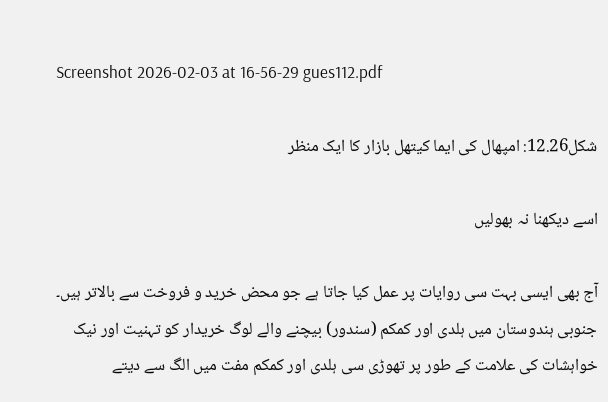Screenshot 2026-02-03 at 16-56-29 gues112.pdf

شکل12.26: امپھال کی ایما کیتھل بازار کا ایک منظر

اسے دیکھنا نہ بھولیں

آج بھی ایسی بہت سی روایات پر عمل کیا جاتا ہے جو محض خرید و فروخت سے بالاتر ہیں۔ جنوبی ہندوستان میں ہلدی اور کمکم (سندور) بیچنے والے لوگ خریدار کو تہنیت اور نیک خواہشات کی علامت کے طور پر تھوڑی سی ہلدی اور کمکم مفت میں الگ سے دیتے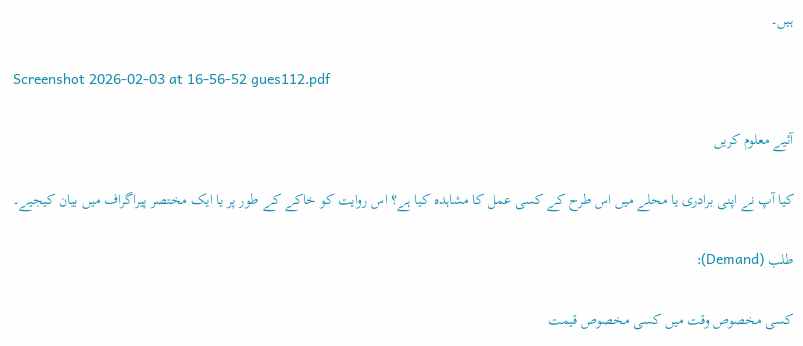ہیں۔

Screenshot 2026-02-03 at 16-56-52 gues112.pdf

آئیے معلوم کریں

کیا آپ نے اپنی برادری یا محلے میں اس طرح کے کسی عمل کا مشاہدہ کیا ہے؟ اس روایت کو خاکے کے طور پر یا ایک مختصر پیراگراف میں بیان کیجیے۔

طلب (Demand):

کسی مخصوص وقت میں کسی مخصوص قیمت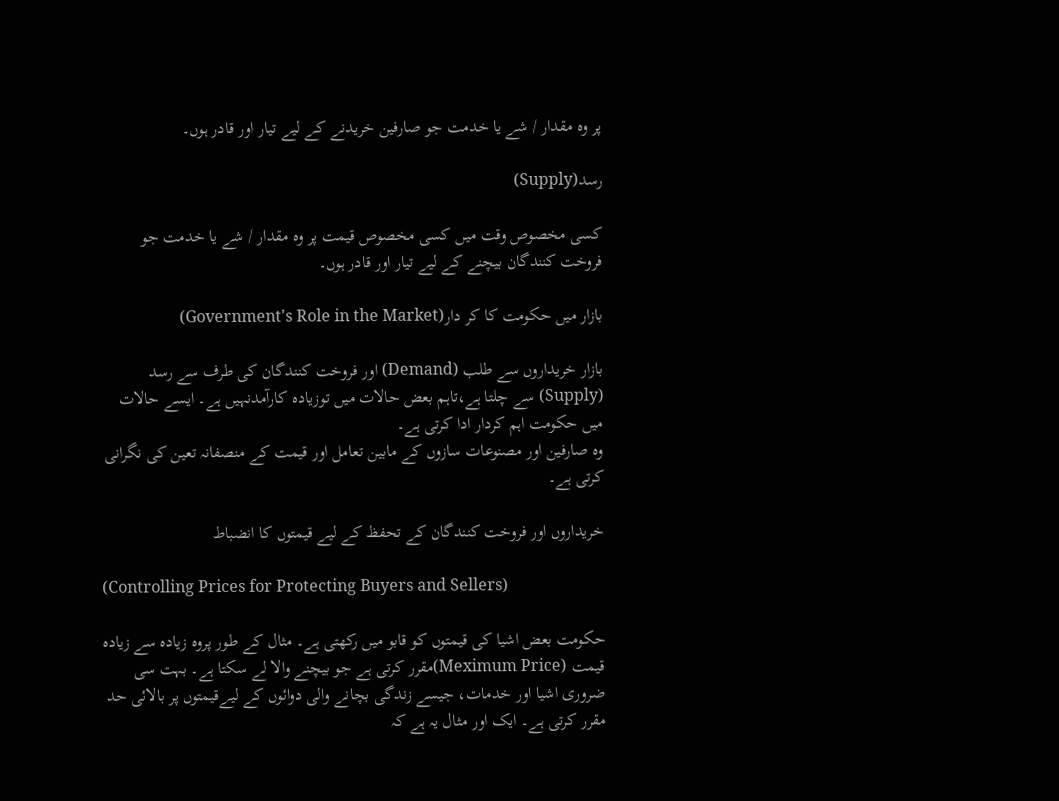پر وہ مقدار / شے یا خدمت جو صارفین خریدنے کے لیے تیار اور قادر ہوں۔

رسد(Supply)

کسی مخصوص وقت میں کسی مخصوص قیمت پر وہ مقدار / شے یا خدمت جو فروخت کنندگان بیچنے کے لیے تیار اور قادر ہوں۔

بازار میں حکومت کا کر دار(Government's Role in the Market)

بازار خریداروں سے طلب (Demand) اور فروخت کنندگان کی طرف سے رسد (Supply) سے چلتا ہے،تاہم بعض حالات میں توزیادہ کارآمدنہیں ہے۔ ایسے حالات میں حکومت اہم کردار ادا کرتی ہے۔
وہ صارفین اور مصنوعات سازوں کے مابین تعامل اور قیمت کے منصفانہ تعین کی نگرانی کرتی ہے۔

خریداروں اور فروخت کنندگان کے تحفظ کے لیے قیمتوں کا انضباط

(Controlling Prices for Protecting Buyers and Sellers)

حکومت بعض اشیا کی قیمتوں کو قابو میں رکھتی ہے۔ مثال کے طور پروہ زیادہ سے زیادہ قیمت (Meximum Price)مقرر کرتی ہے جو بیچنے والا لے سکتا ہے۔ بہت سی ضروری اشیا اور خدمات، جیسے زندگی بچانے والی دوائوں کے لیےقیمتوں پر بالائی حد مقرر کرتی ہے۔ ایک اور مثال یہ ہے کہ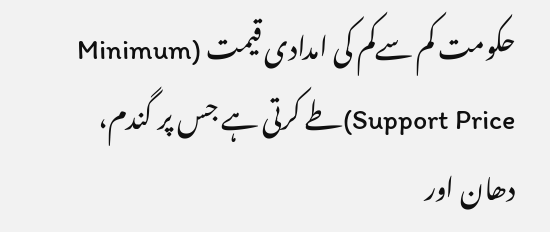حکومت کم سےکم کی امدادی قیمت (Minimum Support Price)طے کرتی ہے جس پر گندم، دھان اور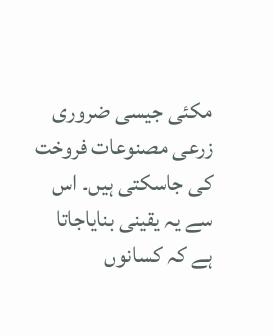مکئی جیسی ضروری زرعی مصنوعات فروخت کی جاسکتی ہیں۔ اس سے یہ یقینی بنایاجاتا ہے کہ کسانوں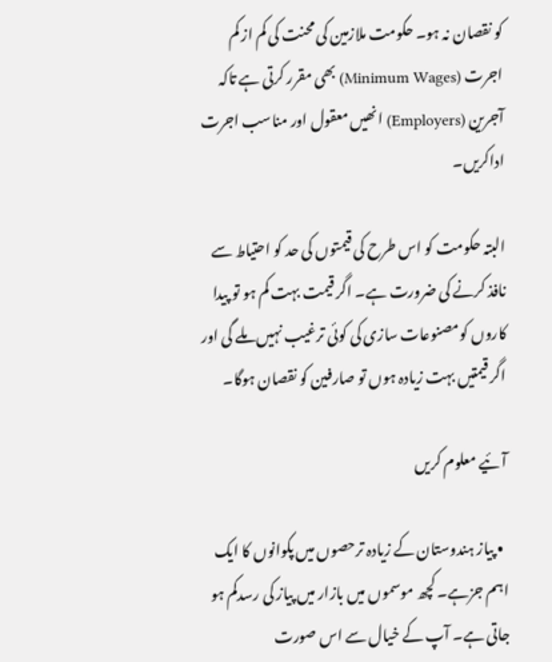کو نقصان نہ ہو۔ حکومت ملازمین کی محنت کی کم از کم اجرت (Minimum Wages) بھی مقرر کرتی ہے تاکہ آجرین (Employers) انھیں معقول اور مناسب اجرت اداکریں۔

البتہ حکومت کو اس طرح کی قیمتوں کی حد کو احتیاط سے نافذ کرنے کی ضرورت ہے۔ اگر قیمت بہت کم ہو تو پیدا کاروں کومصنوعات سازی کی کوئی ترغیب نہیں ملے گی اور اگر قیمتیں بہت زیادہ ہوں تو صارفین کو نقصان ہوگا۔

آئیے معلوم کریں

  • پیاز ہندوستان کے زیادہ ترحصوں میں پکوانوں کا ایک اہم جزہے۔ کچھ موسموں میں بازار میں پیاز کی رسدکم ہو جاتی ہے۔ آپ کے خیال سے اس صورت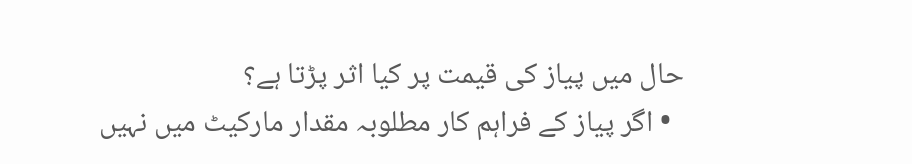حال میں پیاز کی قیمت پر کیا اثر پڑتا ہے؟
  • اگر پیاز کے فراہم کار مطلوبہ مقدار مارکیٹ میں نہیں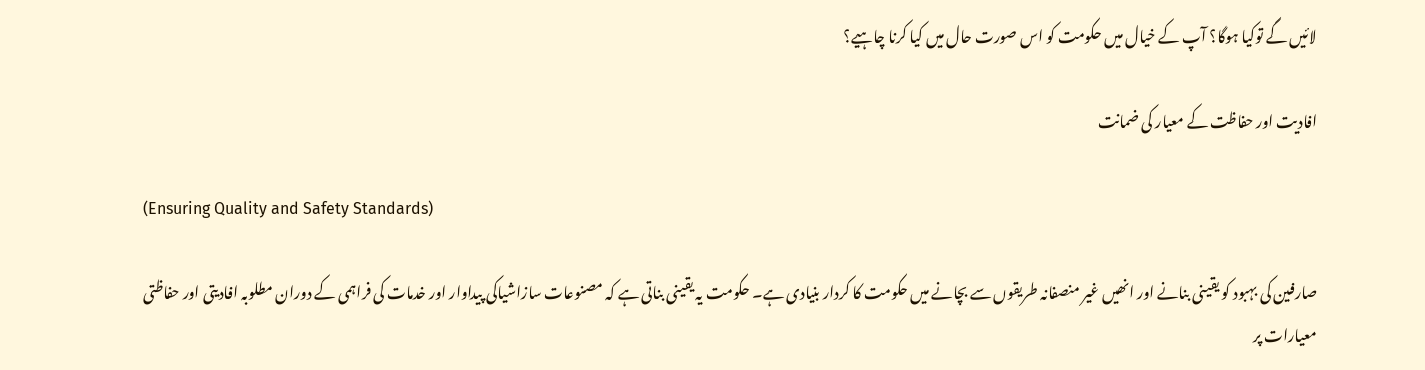لائیں گے توکیا ہوگا؟ آپ کے خیال میں حکومت کو اس صورت حال میں کیا کرنا چاہیے؟

افادیت اور حفاظت کے معیار کی ضمانت

(Ensuring Quality and Safety Standards)

صارفین کی بہبود کو یقینی بنانے اور انھیں غیر منصفانہ طریقوں سے بچانے میں حکومت کا کردار بنیادی ہے۔ حکومت یہ یقینی بناتی ہے کہ مصنوعات سازاشیاکی پیداوار اور خدمات کی فراہمی کے دوران مطلوبہ افادیتی اور حفاظتی معیارات پر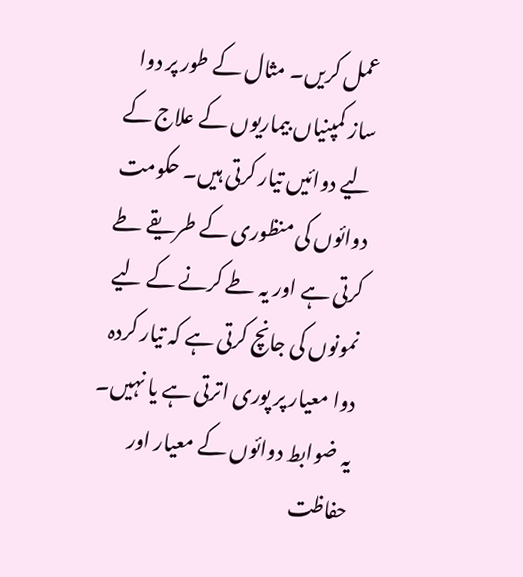عمل کریں۔ مثال کے طور پر دوا ساز کمپنیاں بیماریوں کے علاج کے لیے دوائیں تیار کرتی ہیں۔ حکومت دوائوں کی منظوری کے طریقے طے کرتی ہے اور یہ طے کرنے کے لیے نمونوں کی جانچ کرتی ہے کہ تیار کردہ دوا معیار پر پوری اترتی ہے یا نہیں۔ یہ ضوابط دوائوں کے معیار اور حفاظت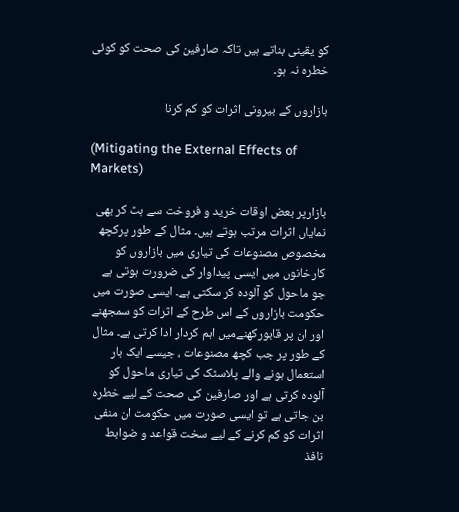کو یقینی بناتے ہیں تاکہ صارفین کی صحت کو کوئی خطرہ نہ ہو۔

بازاروں کے بیرونی اثرات کو کم کرنا

(Mitigating the External Effects of Markets)

بازارپر بعض اوقات خرید و فروخت سے ہٹ کر بھی نمایاں اثرات مرتب ہوتے ہیں۔ مثال کے طور پرکچھ مخصوص مصنوعات کی تیاری میں بازاروں کو کارخانوں میں ایسی پیداوار کی ضرورت ہوتی ہے جو ماحول کو آلودہ کر سکتی ہے۔ ایسی صورت میں حکومت بازاروں کے اس طرح کے اثرات کو سمجھنے اور ان پر قابورکھنےمیں اہم کردار ادا کرتی ہے۔ مثال کے طور پر جب کچھ مصنوعات ، جیسے ایک بار استعمال ہونے والے پلاسٹک کی تیاری ماحول کو آلودہ کرتی ہے اور صارفین کی صحت کے لیے خطرہ بن جاتی ہے تو ایسی صورت میں حکومت ان منفی اثرات کو کم کرنے کے لیے سخت قواعد و ضوابط نافذ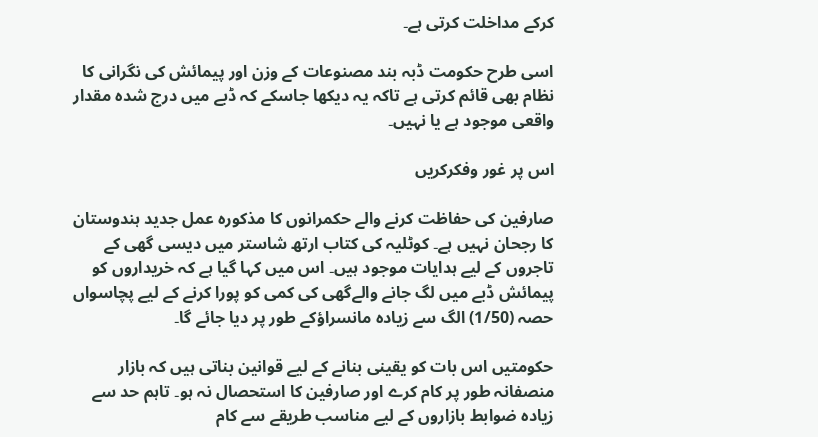کرکے مداخلت کرتی ہے۔

اسی طرح حکومت ڈبہ بند مصنوعات کے وزن اور پیمائش کی نگرانی کا نظام بھی قائم کرتی ہے تاکہ یہ دیکھا جاسکے کہ ڈبے میں درج شدہ مقدار واقعی موجود ہے یا نہیں۔

اس پر غور وفکرکریں

صارفین کی حفاظت کرنے والے حکمرانوں کا مذکورہ عمل جدید ہندوستان کا رجحان نہیں ہے۔ کوٹلیہ کی کتاب ارتھ شاستر میں دیسی گھی کے تاجروں کے لیے ہدایات موجود ہیں۔ اس میں کہا گیا ہے کہ خریداروں کو پیمائش ڈبے میں لگ جانے والےگھی کی کمی کو پورا کرنے کے لیے پچاسواں حصہ (1/50) الگ سے زیادہ مانسراؤکے طور پر دیا جائے گا۔

حکومتیں اس بات کو یقینی بنانے کے لیے قوانین بناتی ہیں کہ بازار منصفانہ طور پر کام کرے اور صارفین کا استحصال نہ ہو۔ تاہم حد سے زیادہ ضوابط بازاروں کے لیے مناسب طریقے سے کام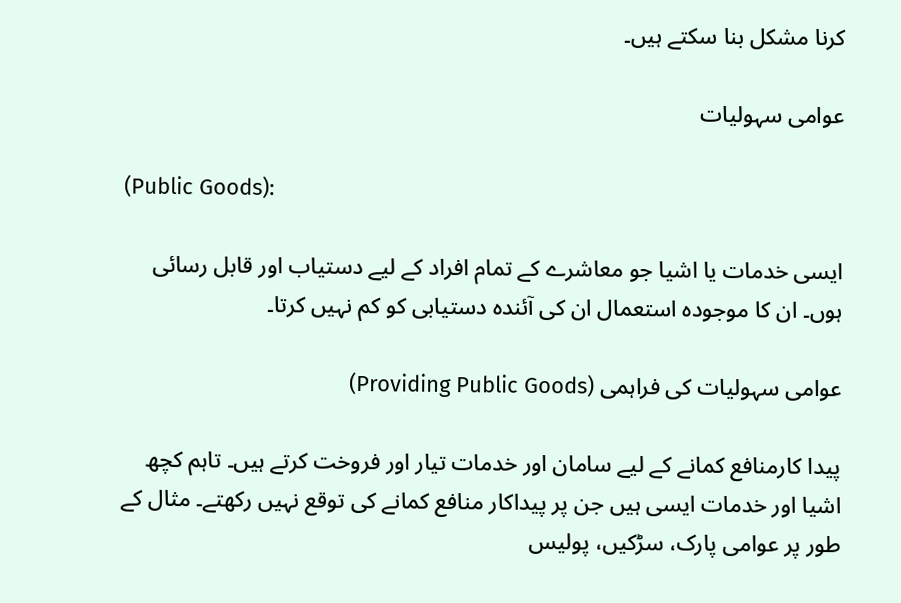کرنا مشکل بنا سکتے ہیں۔

عوامی سہولیات

(Public Goods):

ایسی خدمات یا اشیا جو معاشرے کے تمام افراد کے لیے دستیاب اور قابل رسائی ہوں۔ ان کا موجودہ استعمال ان کی آئندہ دستیابی کو کم نہیں کرتا۔

عوامی سہولیات کی فراہمی (Providing Public Goods)

پیدا کارمنافع کمانے کے لیے سامان اور خدمات تیار اور فروخت کرتے ہیں۔ تاہم کچھ اشیا اور خدمات ایسی ہیں جن پر پیداکار منافع کمانے کی توقع نہیں رکھتے۔ مثال کے طور پر عوامی پارک، سڑکیں، پولیس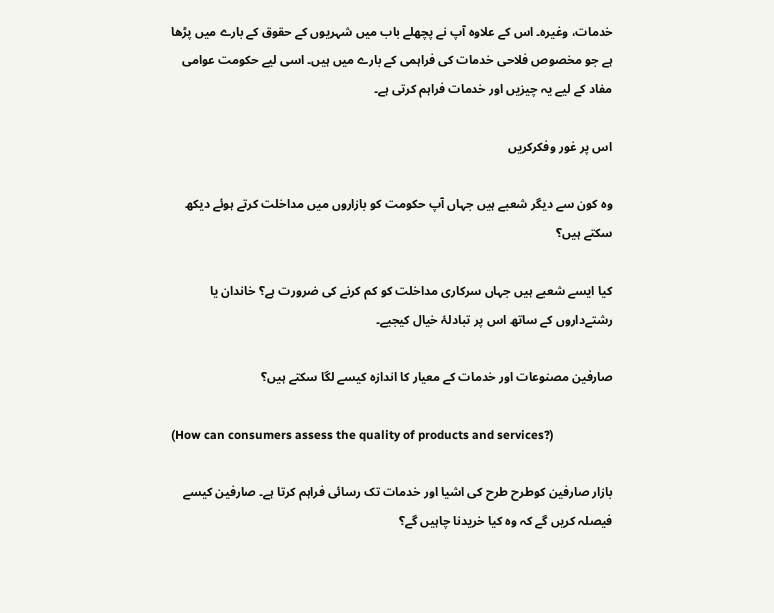خدمات، وغیرہ۔ اس کے علاوہ آپ نے پچھلے باب میں شہریوں کے حقوق کے بارے میں پڑھا ہے جو مخصوص فلاحی خدمات کی فراہمی کے بارے میں ہیں۔ اسی لیے حکومت عوامی مفاد کے لیے یہ چیزیں اور خدمات فراہم کرتی ہے۔

اس پر غور وفکرکریں

وہ کون سے دیگر شعبے ہیں جہاں آپ حکومت کو بازاروں میں مداخلت کرتے ہوئے دیکھ سکتے ہیں؟

کیا ایسے شعبے ہیں جہاں سرکاری مداخلت کو کم کرنے کی ضرورت ہے؟ خاندان یا رشتےداروں کے ساتھ اس پر تبادلۂ خیال کیجیے۔

صارفین مصنوعات اور خدمات کے معیار کا اندازہ کیسے لگا سکتے ہیں؟

(How can consumers assess the quality of products and services?)

بازار صارفین کوطرح طرح کی اشیا اور خدمات تک رسائی فراہم کرتا ہے۔ صارفین کیسے فیصلہ کریں گے کہ وہ کیا خریدنا چاہیں گے؟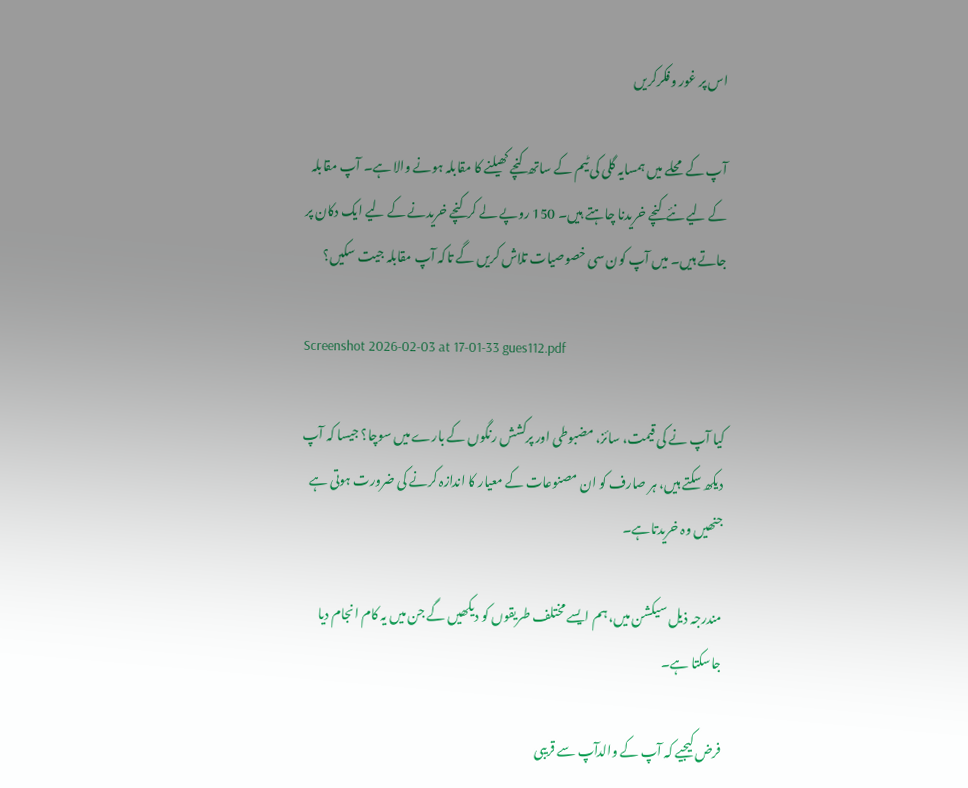اس پر غور وفکرکریں

آپ کے محلے میں ہمسایہ گلی کی ٹیم کے ساتھ کنچے کھیلنے کا مقابلہ ہونے والا ہے۔ آپ مقابلہ کے لیے نئے کنچے خریدنا چاہتے ہیں۔ 150 روپے لے کر کنچے خریدنے کے لیے ایک دکان پر جاتے ہیں۔ میں آپ کون سی خصوصیات تلاش کریں گے تاکہ آپ مقابلہ جیت سکیں؟

Screenshot 2026-02-03 at 17-01-33 gues112.pdf

کیا آپ نے کی قیمت، سائز، مضبوطی اور پرکشش رنگوں کے بارے میں سوچا؟ جیسا کہ آپ دیکھ سکتے ہیں، ہر صارف کو ان مصنوعات کے معیار کا اندازہ کرنے کی ضرورت ہوتی ہے جنھیں وہ خریدتاہے۔

مندرجہ ذیل سیکشن میں، ہم ایسے مختلف طریقوں کو دیکھیں گے جن میں یہ کام انجام دیا جاسکتا ہے۔

فرض کیجیے کہ آپ کے والدآپ سے قریبی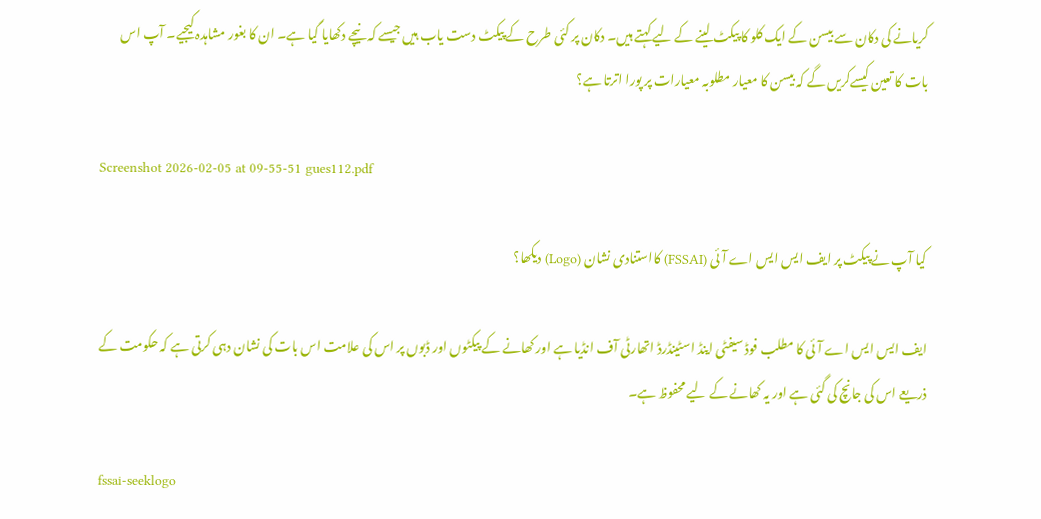کریانے کی دکان سے بیسن کے ایک کلو کا پیکٹ لینے کے لیے کہتے ہیں۔ دکان پر کئی طرح کے پیکٹ دست یاب ہیں جیسے کہ نیچے دکھایا گیا ہے۔ ان کا بغور مشاہدہ کیجیے۔ آپ اس بات کا تعین کیسےکریں گے کہ بیسن کا معیار مطلوبہ معیارات پر پورا اترتا ہے؟

Screenshot 2026-02-05 at 09-55-51 gues112.pdf

کیا آپ نے پیکٹ پر ایف ایس ایس اے آئی (FSSAI) کااستنادی نشان (Logo) دیکھا؟

ایف ایس ایس اے آئی کا مطلب فوڈ سیفٹی اینڈ اسٹینڈرڈ اتھارٹی آف انڈیا ہے اور کھانے کے پیکٹوں اور ڈبوں پر اس کی علامت اس بات کی نشان دہی کرتی ہے کہ حکومت کے ذریعے اس کی جانچ کی گئی ہے اور یہ کھانے کے لیے محفوظ ہے۔

fssai-seeklogo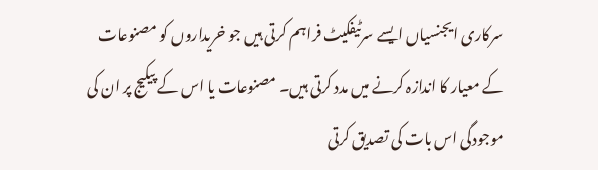سرکاری ایجنسیاں ایسے سرٹیفکیٹ فراہم کرتی ہیں جو خریداروں کو مصنوعات کے معیار کا اندازہ کرنے میں مدد کرتی ہیں۔ مصنوعات یا اس کے پیکیج پر ان کی موجودگی اس بات کی تصدیق کرتی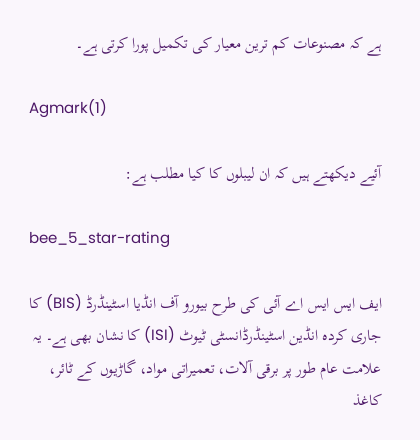ہے کہ مصنوعات کم ترین معیار کی تکمیل پورا کرتی ہے۔

Agmark(1)

آئیے دیکھتے ہیں کہ ان لیبلوں کا کیا مطلب ہے:

bee_5_star-rating

ایف ایس ایس اے آئی کی طرح بیورو آف انڈیا اسٹینڈرڈ (BIS) کا جاری کردہ انڈین اسٹینڈرڈانسٹی ٹیوٹ (ISI) کا نشان بھی ہے۔ یہ علامت عام طور پر برقی آلات، تعمیراتی مواد، گاڑیوں کے ٹائر، کاغذ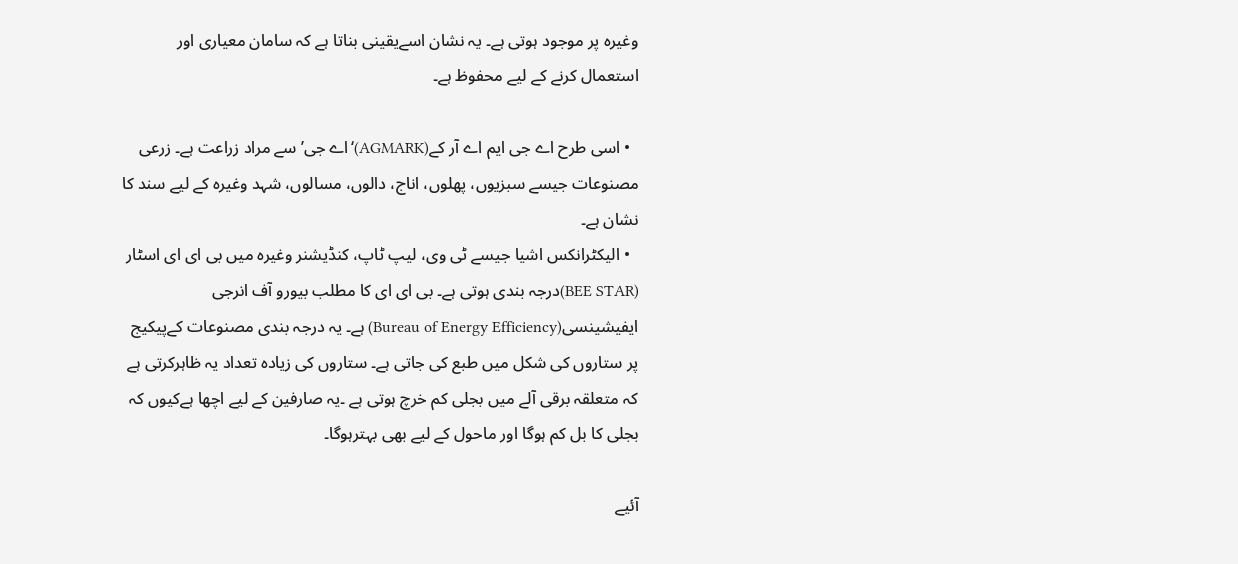وغیرہ پر موجود ہوتی ہے۔ یہ نشان اسےیقینی بناتا ہے کہ سامان معیاری اور استعمال کرنے کے لیے محفوظ ہے۔

  • اسی طرح اے جی ایم اے آر کے(AGMARK)‘اے جی’سے مراد زراعت ہے۔ زرعی مصنوعات جیسے سبزیوں، پھلوں، اناج، دالوں، مسالوں، شہد وغیرہ کے لیے سند کا نشان ہے۔
  • الیکٹرانکس اشیا جیسے ٹی وی، لیپ ٹاپ، کنڈیشنر وغیرہ میں بی ای ای اسٹار (BEE STAR)درجہ بندی ہوتی ہے۔ بی ای ای کا مطلب بیورو آف انرجی ایفیشینسی(Bureau of Energy Efficiency) ہے۔ یہ درجہ بندی مصنوعات کےپیکیج پر ستاروں کی شکل میں طبع کی جاتی ہے۔ ستاروں کی زیادہ تعداد یہ ظاہرکرتی ہے کہ متعلقہ برقی آلے میں بجلی کم خرچ ہوتی ہے ۔یہ صارفین کے لیے اچھا ہےکیوں کہ بجلی کا بل کم ہوگا اور ماحول کے لیے بھی بہترہوگا۔

آئیے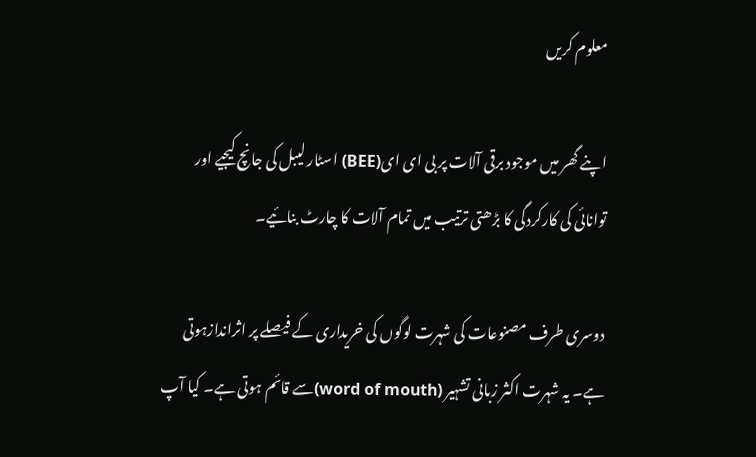معلوم کریں

اپنے گھر میں موجود برقی آلات پر بی ای ای(BEE) اسٹار لیبل کی جانچ کیجیے اور توانائی کی کارکردگی کا بڑھتی ترتیب میں تمام آلات کا چارٹ بنائیے۔

دوسری طرف مصنوعات کی شہرت لوگوں کی خریداری کے فیصلے پر اثراندازہوتی ہے۔ یہ شہرت اکثر زبانی تشہیر (word of mouth)سے قائم ہوتی ہے۔ کیا آپ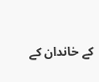کے خاندان کے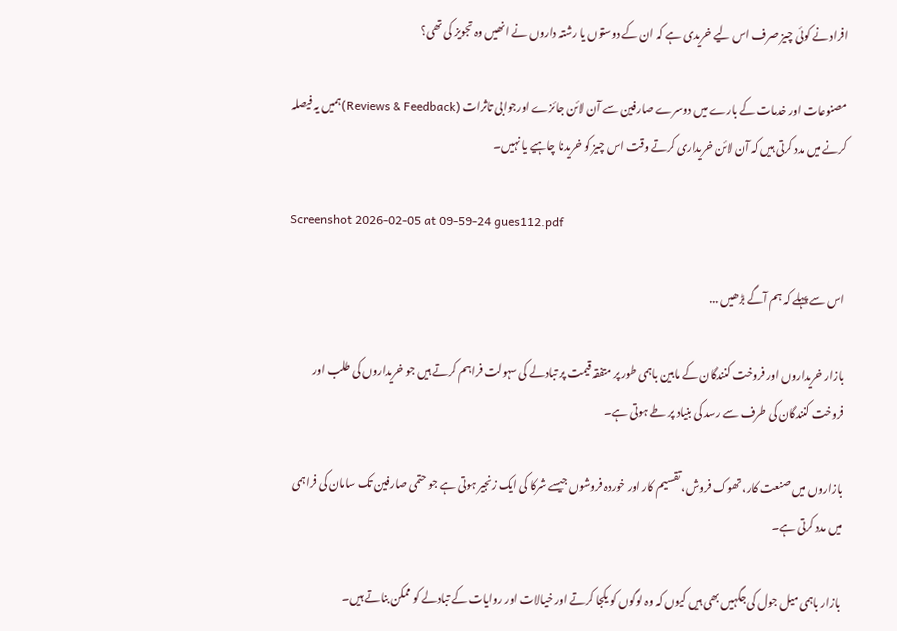افراد نے کوئی چیز صرف اس لیے خریدی ہے کہ ان کے دوستوں یا رشتہ داروں نے انھیں وہ تجویز کی تھی؟

مصنوعات اور خدمات کے بارے میں دوسرے صارفین سے آن لائن جائزے اورجوابی تاثرات (Reviews & Feedback)ہمیں یہ فیصلہ کرنے میں مدد کرتی ہیں کہ آن لائن خریداری کرتے وقت اس چیز کو خریدنا چاہیے یا نہیں۔

Screenshot 2026-02-05 at 09-59-24 gues112.pdf

اس سے پہلے کہ ہم آگے بڑھیں ...

بازار خریداروں اور فروخت کنندگان کے مابین باہمی طور پر متفقہ قیمت پر تبادلے کی سہولت فراہم کرتے ہیں جو خریداروں کی طلب اور فروخت کنندگان کی طرف سے رسد کی بنیاد پر طے ہوتی ہے۔

بازاروں میں صنعت کار، تھوک فروش، تقسیم کار اور خوردہ فروشوں جیسے شرکا کی ایک زنجیر ہوتی ہے جو حتمی صارفین تک سامان کی فراہمی میں مدد کرتی ہے۔

بازار باہمی میل جول کی جگہیں بھی ہیں کیوں کہ وہ لوگوں کو یکجا کرتے اور خیالات اور روایات کے تبادلے کو ممکن بناتے ہیں۔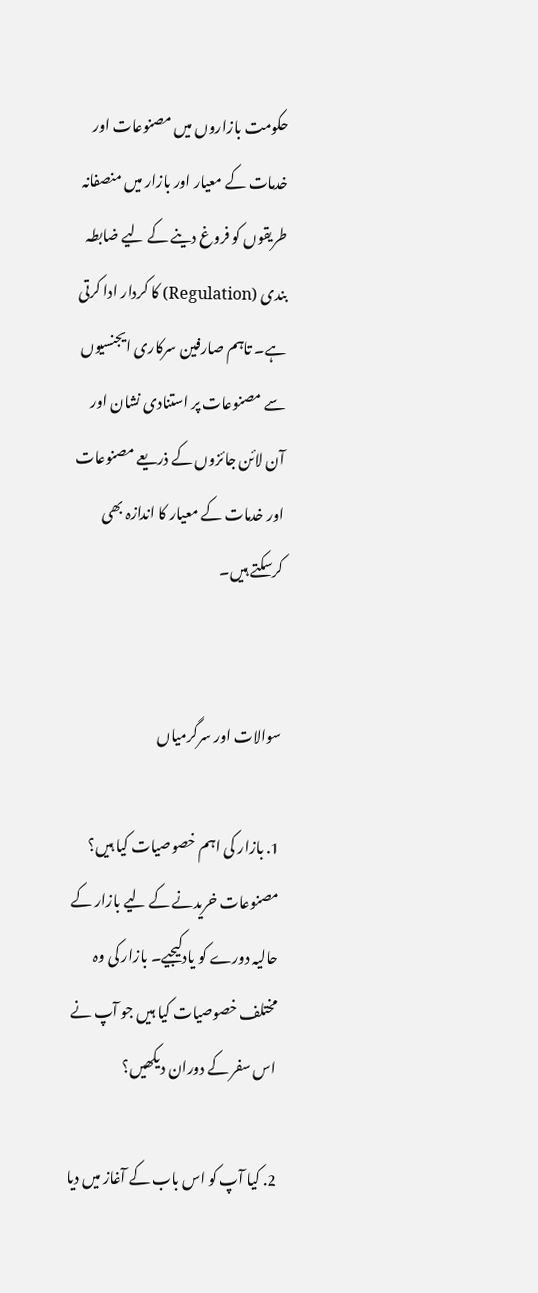حکومت بازاروں میں مصنوعات اور خدمات کے معیار اور بازار میں منصفانہ طریقوں کو فروغ دینے کے لیے ضابطہ بندی (Regulation) کا کردار ادا کرتی ہے۔ تاہم صارفین سرکاری ایجنسیوں سے مصنوعات پر استنادی نشان اور آن لائن جائزوں کے ذریعے مصنوعات اور خدمات کے معیار کا اندازہ بھی کرسکتے ہیں۔


سوالات اور سرگرمیاں

1. بازار کی اہم خصوصیات کیا ہیں؟ مصنوعات خریدنے کے لیے بازار کے حالیہ دورے کو یادکیجیے۔ بازار کی وہ مختلف خصوصیات کیا ہیں جو آپ نے اس سفر کے دوران دیکھیں؟

2. کیا آپ کو اس باب کے آغاز میں دیا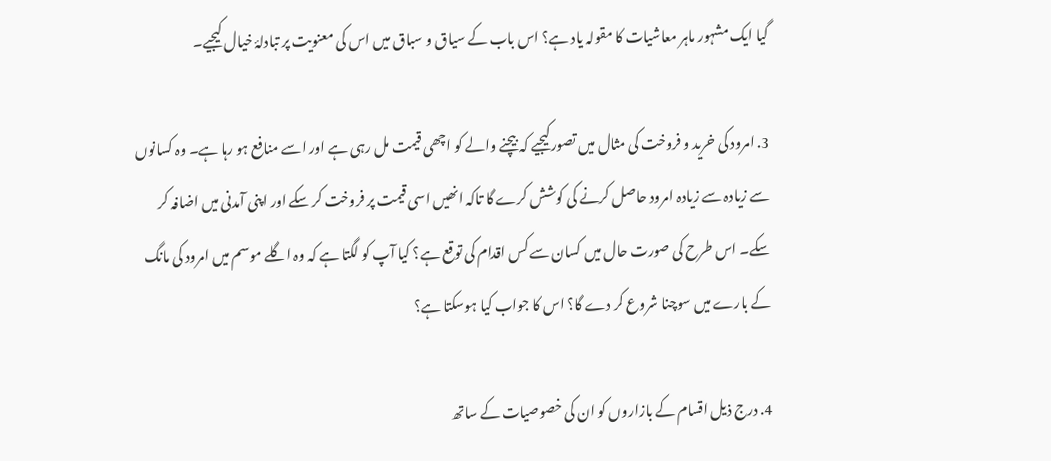گیا ایک مشہور ماہر معاشیات کا مقولہ یاد ہے؟ اس باب کے سیاق و سباق میں اس کی معنویت پر تبادلۂ خیال کیجیے۔

3. امرود کی خرید و فروخت کی مثال میں تصورکیجیے کہ بیچنے والے کو اچھی قیمت مل رہی ہے اور اسے منافع ہو رہا ہے۔ وہ کسانوں سے زیادہ سے زیادہ امرود حاصل کرنے کی کوشش کرے گا تاکہ انھیں اسی قیمت پر فروخت کر سکے اور اپنی آمدنی میں اضافہ کر سکے۔ اس طرح کی صورت حال میں کسان سے کس اقدام کی توقع ہے؟ کیا آپ کو لگتا ہے کہ وہ اگلے موسم میں امرود کی مانگ کے بارے میں سوچنا شروع کر دے گا؟ اس کا جواب کیا ہوسکتا ہے؟

4. درج ذیل اقسام کے بازاروں کو ان کی خصوصیات کے ساتھ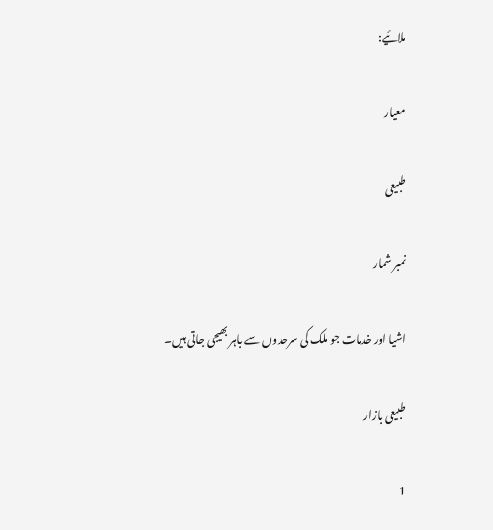ملائیے:

معیار

طبیعی

نمبر شمار

اشیا اور خدمات جو ملک کی سرحدوں سے باہر بھیجی جاتی ہیں۔

طبیعی بازار

1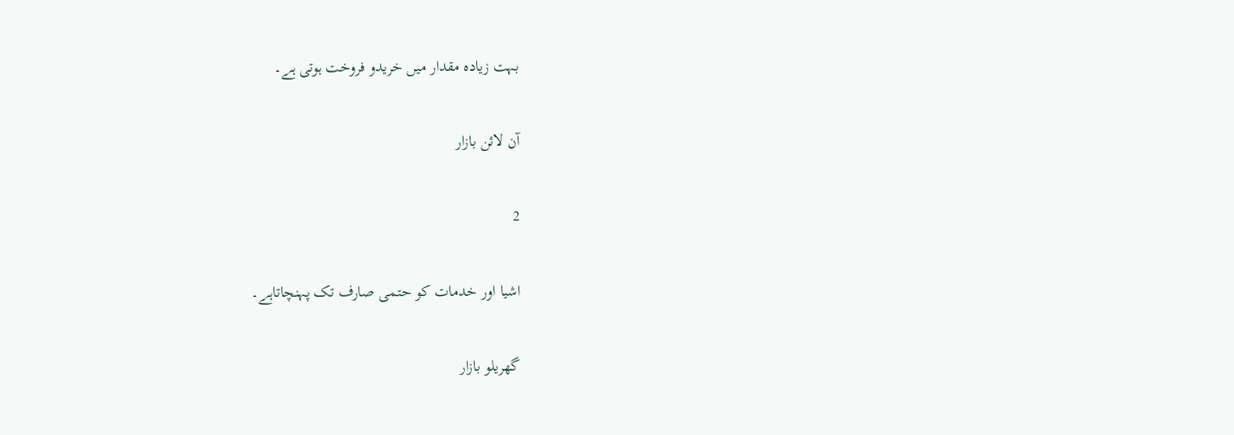بہت زیادہ مقدار میں خریدو فروخت ہوتی ہے۔

آن لائن بازار

2

اشیا اور خدمات کو حتمی صارف تک پہنچاتاہے۔

گھریلو بازار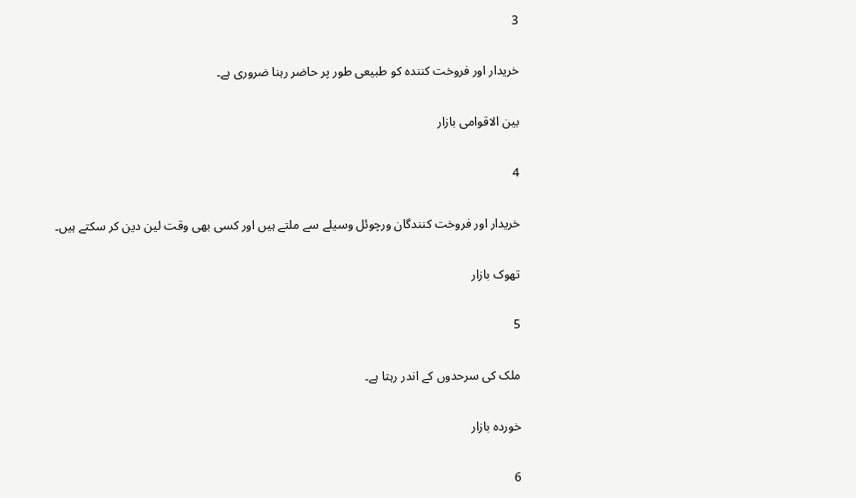3

خریدار اور فروخت کنندہ کو طبیعی طور پر حاضر رہنا ضروری ہے۔

بین الاقوامی بازار

4

خریدار اور فروخت کنندگان ورچوئل وسیلے سے ملتے ہیں اور کسی بھی وقت لین دین کر سکتے ہیں۔

تھوک بازار

5

ملک کی سرحدوں کے اندر رہتا ہے۔

خوردہ بازار

6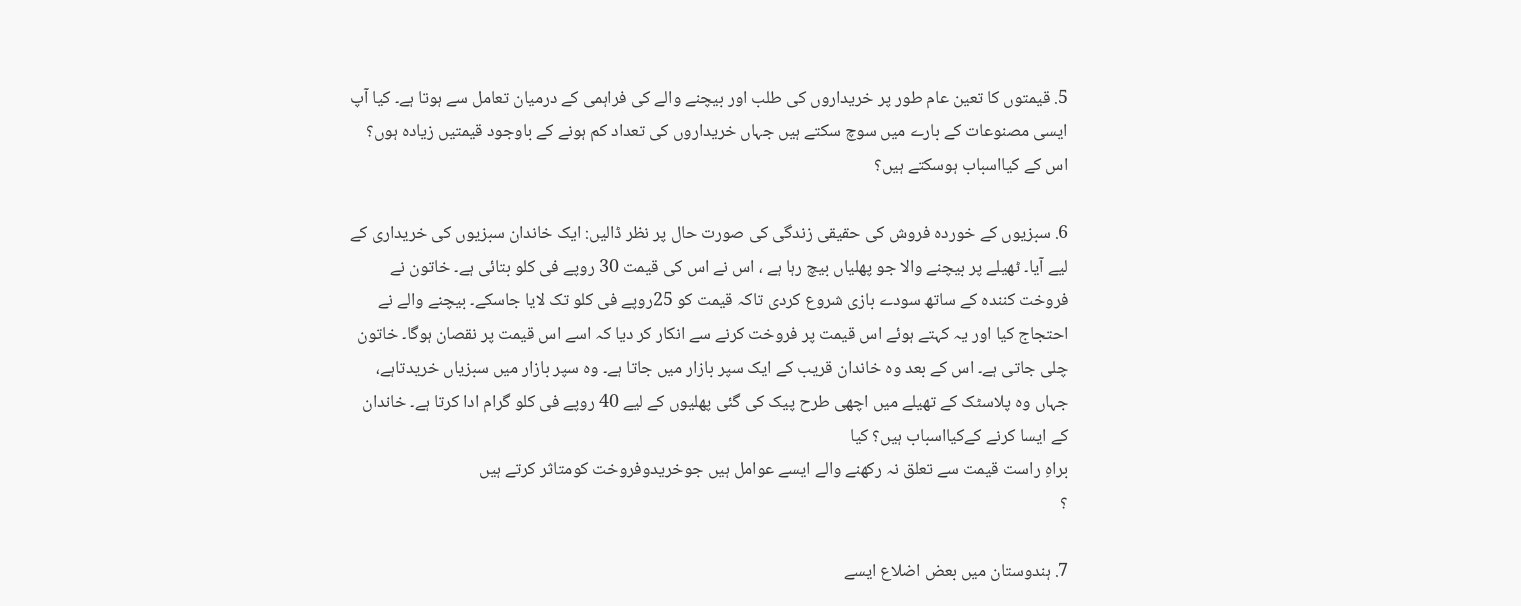5. قیمتوں کا تعین عام طور پر خریداروں کی طلب اور بیچنے والے کی فراہمی کے درمیان تعامل سے ہوتا ہے۔ کیا آپ ایسی مصنوعات کے بارے میں سوچ سکتے ہیں جہاں خریداروں کی تعداد کم ہونے کے باوجود قیمتیں زیادہ ہوں؟ اس کے کیااسباب ہوسکتے ہیں؟

6. سبزیوں کے خوردہ فروش کی حقیقی زندگی کی صورت حال پر نظر ڈالیں: ایک خاندان سبزیوں کی خریداری کے لیے آیا۔ ٹھیلے پر بیچنے والا جو پھلیاں بیچ رہا ہے ، اس نے اس کی قیمت 30 روپے فی کلو بتائی ہے۔ خاتون نے فروخت کنندہ کے ساتھ سودے بازی شروع کردی تاکہ قیمت کو 25روپے فی کلو تک لایا جاسکے۔ بیچنے والے نے احتجاج کیا اور یہ کہتے ہوئے اس قیمت پر فروخت کرنے سے انکار کر دیا کہ اسے اس قیمت پر نقصان ہوگا۔ خاتون چلی جاتی ہے۔ اس کے بعد وہ خاندان قریب کے ایک سپر بازار میں جاتا ہے۔ وہ سپر بازار میں سبزیاں خریدتاہے، جہاں وہ پلاسٹک کے تھیلے میں اچھی طرح پیک کی گئی پھلیوں کے لیے 40 روپے فی کلو گرام ادا کرتا ہے۔ خاندان کے ایسا کرنے کےکیااسباب ہیں؟ کیا
براہِ راست قیمت سے تعلق نہ رکھنے والے ایسے عوامل ہیں جوخریدوفروخت کومتاثر کرتے ہیں
؟

7. ہندوستان میں بعض اضلاع ایسے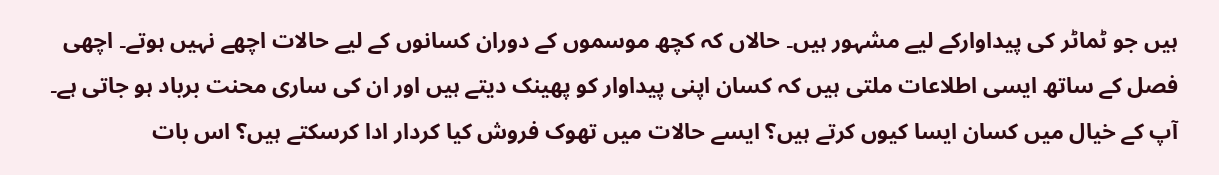ہیں جو ٹماٹر کی پیداوارکے لیے مشہور ہیں۔ حالاں کہ کچھ موسموں کے دوران کسانوں کے لیے حالات اچھے نہیں ہوتے۔ اچھی فصل کے ساتھ ایسی اطلاعات ملتی ہیں کہ کسان اپنی پیداوار کو پھینک دیتے ہیں اور ان کی ساری محنت برباد ہو جاتی ہے۔ آپ کے خیال میں کسان ایسا کیوں کرتے ہیں؟ ایسے حالات میں تھوک فروش کیا کردار ادا کرسکتے ہیں؟ اس بات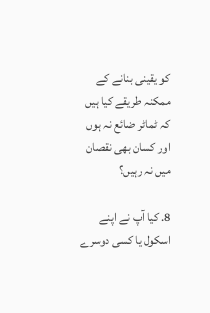کو یقینی بنانے کے ممکنہ طریقے کیا ہیں کہ ٹماٹر ضائع نہ ہوں اور کسان بھی نقصان میں نہ رہیں؟

8. کیا آپ نے اپنے اسکول یا کسی دوسرے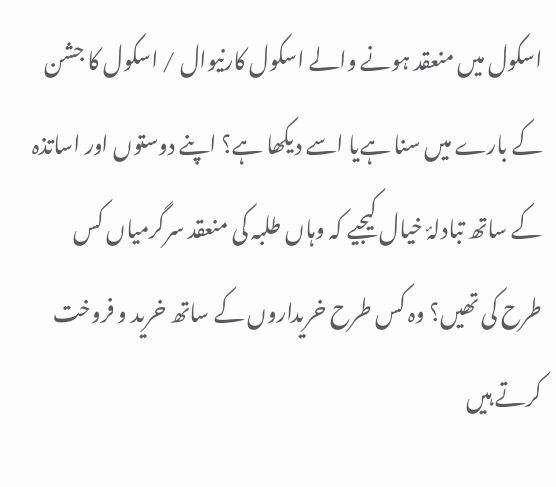اسکول میں منعقد ہونے والے اسکول کارنیوال / اسکول کا جشن کے بارے میں سنا ہےیا اسے دیکھا ہے؟ اپنے دوستوں اور اساتذہ کے ساتھ تبادلۂ خیال کیجیے کہ وہاں طلبہ کی منعقد سرگرمیاں کس طرح کی تھیں؟ وہ کس طرح خریداروں کے ساتھ خرید و فروخت کرتے ہیں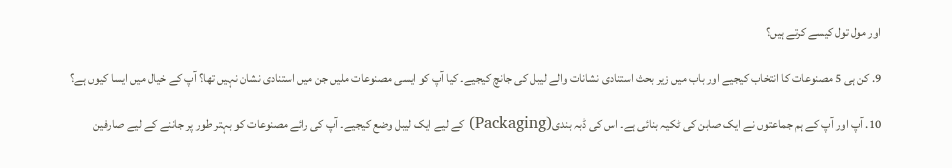اور مول تول کیسے کرتے ہیں؟

9. کن ہی 5 مصنوعات کا انتخاب کیجیے اور باب میں زیر بحث استنادی نشانات والے لیبل کی جانچ کیجیے۔ کیا آپ کو ایسی مصنوعات ملیں جن میں استنادی نشان نہیں تھا؟ آپ کے خیال میں ایسا کیوں ہے؟

10. آپ اور آپ کے ہم جماعتوں نے ایک صابن کی ٹکیہ بنائی ہے۔ اس کی ڈبہ بندی(Packaging) کے لیے ایک لیبل وضع کیجیے۔ آپ کی رائے مصنوعات کو بہتر طور پر جاننے کے لیے صارفین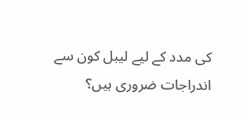کی مدد کے لیے لیبل کون سے اندراجات ضروری ہیں؟